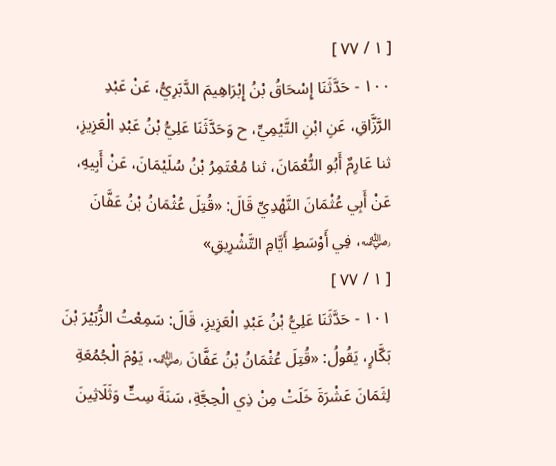[ ١ / ٧٧ ]
١٠٠ - حَدَّثَنَا إِسْحَاقُ بْنُ إِبْرَاهِيمَ الدَّبَرِيُّ، عَنْ عَبْدِ الرَّزَّاقِ، عَنِ ابْنِ التَّيْمِيِّ، ح وَحَدَّثَنَا عَلِيُّ بْنُ عَبْدِ الْعَزِيزِ، ثنا عَارِمٌ أَبُو النُّعْمَانَ، ثنا مُعْتَمِرُ بْنُ سُلَيْمَانَ، عَنْ أَبِيهِ، عَنْ أَبِي عُثْمَانَ النَّهْدِيِّ قَالَ: «قُتِلَ عُثْمَانُ بْنُ عَفَّانَ ﵁، فِي أَوْسَطِ أَيَّامِ التَّشْرِيقِ»
[ ١ / ٧٧ ]
١٠١ - حَدَّثَنَا عَلِيُّ بْنُ عَبْدِ الْعَزِيزِ، قَالَ: سَمِعْتُ الزُّبَيْرَ بْنَ بَكَّارٍ، يَقُولُ: «قُتِلَ عُثْمَانُ بْنُ عَفَّانَ ﵁، يَوْمَ الْجُمُعَةِ لِثَمَانَ عَشْرَةَ خَلَتْ مِنْ ذِي الْحِجَّةِ، سَنَةَ سِتٍّ وَثَلَاثِينَ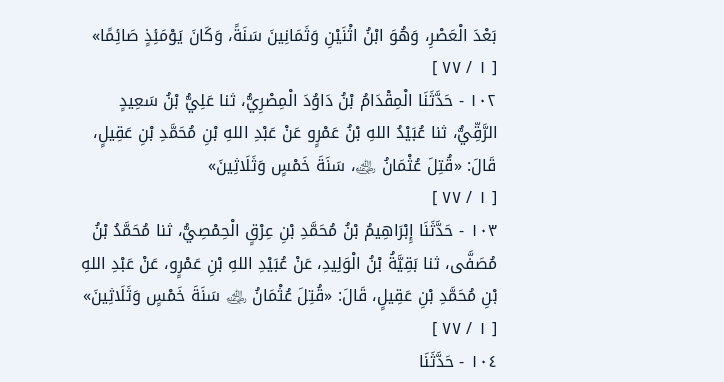بَعْدَ الْعَصْرِ، وَهُوَ ابْنُ اثْنَيْنِ وَثَمَانِينَ سَنَةً، وَكَانَ يَوْمَئِذٍ صَائِمًا»
[ ١ / ٧٧ ]
١٠٢ - حَدَّثَنَا الْمِقْدَامُ بْنُ دَاوُدَ الْمِصْرِيُّ، ثنا عَلِيُّ بْنُ سَعِيدٍ الرَّقِّيُّ، ثنا عُبَيْدُ اللهِ بْنُ عَمْرٍو عَنْ عَبْدِ اللهِ بْنِ مُحَمَّدِ بْنِ عَقِيلٍ، قَالَ: «قُتِلَ عُثْمَانُ ﵁، سَنَةَ خَمْسٍ وَثَلَاثِينَ»
[ ١ / ٧٧ ]
١٠٣ - حَدَّثَنَا إِبْرَاهِيمُ بْنُ مُحَمَّدِ بْنِ عِرْقٍ الْحِمْصِيُّ، ثنا مُحَمَّدُ بْنُ مُصَفَّى، ثنا بَقِيَّةُ بْنُ الْوَلِيدِ، عَنْ عُبَيْدِ اللهِ بْنِ عَمْرٍو، عَنْ عَبْدِ اللهِ بْنِ مُحَمَّدِ بْنِ عَقِيلٍ، قَالَ: «قُتِلَ عُثْمَانُ ﵁ سَنَةَ خَمْسٍ وَثَلَاثِينَ»
[ ١ / ٧٧ ]
١٠٤ - حَدَّثَنَا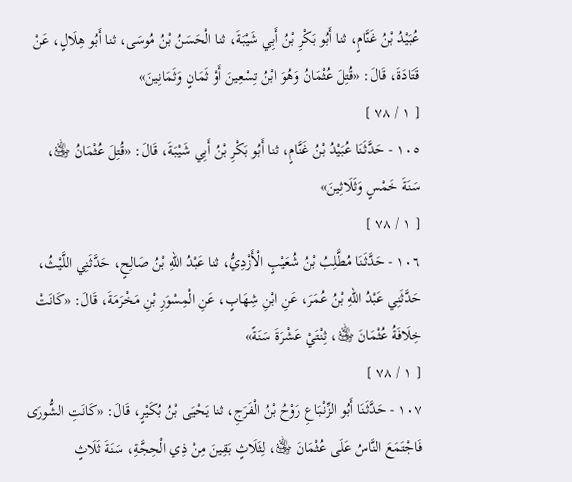عُبَيْدُ بْنُ غَنَّامٍ، ثنا أَبُو بَكْرِ بْنُ أَبِي شَيْبَةَ، ثنا الْحَسَنُ بْنُ مُوسَى، ثنا أَبُو هِلَالٍ، عَنْ قَتَادَةَ، قَالَ: «قُتِلَ عُثْمَانُ وَهُوَ ابْنُ تِسْعِينَ أَوْ ثَمَانٍ وَثَمَانِينَ»
[ ١ / ٧٨ ]
١٠٥ - حَدَّثَنَا عُبَيْدُ بْنُ غَنَّامٍ، ثنا أَبُو بَكْرِ بْنُ أَبِي شَيْبَةَ، قَالَ: «قُتِلَ عُثْمَانُ ﵁، سَنَةَ خَمْسٍ وَثَلَاثِينَ»
[ ١ / ٧٨ ]
١٠٦ - حَدَّثَنَا مُطَّلِبُ بْنُ شُعَيْبٍ الْأَزْدِيُّ، ثنا عَبْدُ اللهِ بْنُ صَالِحٍ، حَدَّثَنِي اللَّيْثُ، حَدَّثَنِي عَبْدُ اللهِ بْنُ عُمَرَ، عَنِ ابْنِ شِهَابٍ، عَنِ الْمِسْوَرِ بْنِ مَخْرَمَةَ، قَالَ: «كَانَتْ خِلَافَةُ عُثْمَانَ ﵁، ثِنْتَيْ عَشْرَةَ سَنَةً»
[ ١ / ٧٨ ]
١٠٧ - حَدَّثَنَا أَبُو الزِّنْبَاعِ رَوْحُ بْنُ الْفَرَجِ، ثنا يَحْيَى بْنُ بُكَيْرٍ، قَالَ: «كَانَتِ الشُّورَى فَاجْتَمَعَ النَّاسُ عَلَى عُثْمَانَ ﵁، لِثَلَاثٍ بَقِينَ مِنْ ذِي الْحِجَّةِ، سَنَةَ ثَلَاثٍ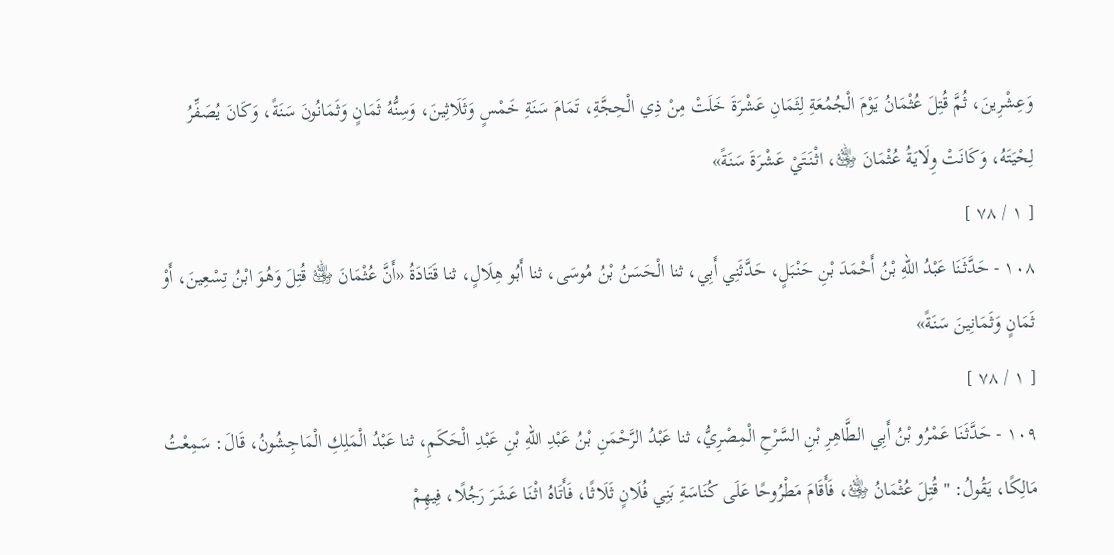وَعِشْرِينَ، ثُمَّ قُتِلَ عُثْمَانُ يَوْمَ الْجُمُعَةِ لِثَمَانِ عَشْرَةَ خَلَتْ مِنْ ذِي الْحِجَّةِ، تَمَامَ سَنَةِ خَمْسٍ وَثَلَاثِينَ، وَسِنُّهُ ثَمَانٍ وَثَمَانُونَ سَنَةً، وَكَانَ يُصَفِّرُ لِحْيَتَهُ، وَكَانَتْ وِلَايَةُ عُثْمَانَ ﵁، اثْنَتَيْ عَشْرَةَ سَنَةً»
[ ١ / ٧٨ ]
١٠٨ - حَدَّثَنَا عَبْدُ اللهِ بْنُ أَحْمَدَ بْنِ حَنْبَلٍ، حَدَّثَنِي أَبِي، ثنا الْحَسَنُ بْنُ مُوسَى، ثنا أَبُو هِلَالٍ، ثنا قَتَادَةُ «أَنَّ عُثْمَانَ ﵁ قُتِلَ وَهُوَ ابْنُ تِسْعِينَ، أَوْ ثَمَانٍ وَثَمَانِينَ سَنَةً»
[ ١ / ٧٨ ]
١٠٩ - حَدَّثَنَا عَمْرُو بْنُ أَبِي الطَّاهِرِ بْنِ السَّرْحِ الْمِصْرِيُّ، ثنا عَبْدُ الرَّحْمَنِ بْنُ عَبْدِ اللهِ بْنِ عَبْدِ الْحَكَمِ، ثنا عَبْدُ الْمَلِكِ الْمَاجِشُونُ، قَالَ: سَمِعْتُ مَالِكًا، يَقُولُ: " قُتِلَ عُثْمَانُ ﵁، فَأَقَامَ مَطْرُوحًا عَلَى كُنَاسَةِ بَنِي فُلَانٍ ثَلَاثًا، فَأَتَاهُ اثْنَا عَشَرَ رَجُلًا، فِيهِمْ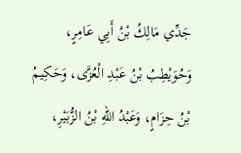جَدِّي مَالِكُ بْنُ أَبِي عَامِرٍ، وَحُوَيْطِبُ بْنُ عَبْدِ الْعُزَّى، وَحَكِيمُ بْنُ حِزَامٍ، وَعَبْدُ اللهِ بْنُ الزُّبَيْرِ،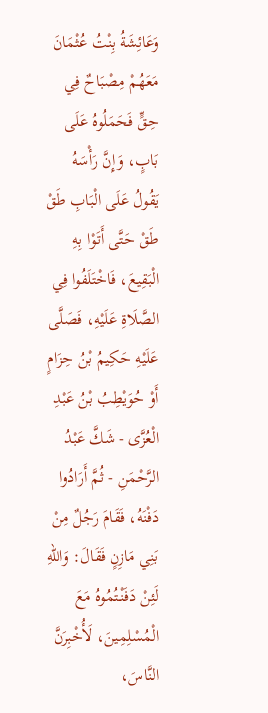وَعَائِشَةُ بِنْتُ عُثْمَانَ مَعَهُمْ مِصْبَاحٌ فِي حِقٍّ فَحَمَلُوهُ عَلَى بَابٍ، وَإِنَّ رَأْسَهُ يَقُولُ عَلَى الْبَابِ طَقْ طَقْ حَتَّى أَتَوْا بِهِ الْبَقِيعَ، فَاخْتَلَفُوا فِي الصَّلَاةِ عَلَيْهِ، فَصَلَّى عَلَيْهِ حَكِيمُ بْنُ حِزَامٍ أَوْ حُوَيْطِبُ بْنُ عَبْدِ الْعُزَّى - شَكَّ عَبْدُ الرَّحْمَنِ - ثُمَّ أَرَادُوا دَفْنَهُ، فَقَامَ رَجُلٌ مِنْ بَنِي مَازِنٍ فَقَالَ: وَاللهِ لَئِنْ دَفَنْتُمُوهُ مَعَ الْمُسْلِمِينَ، لَأُخْبِرَنَّ النَّاسَ،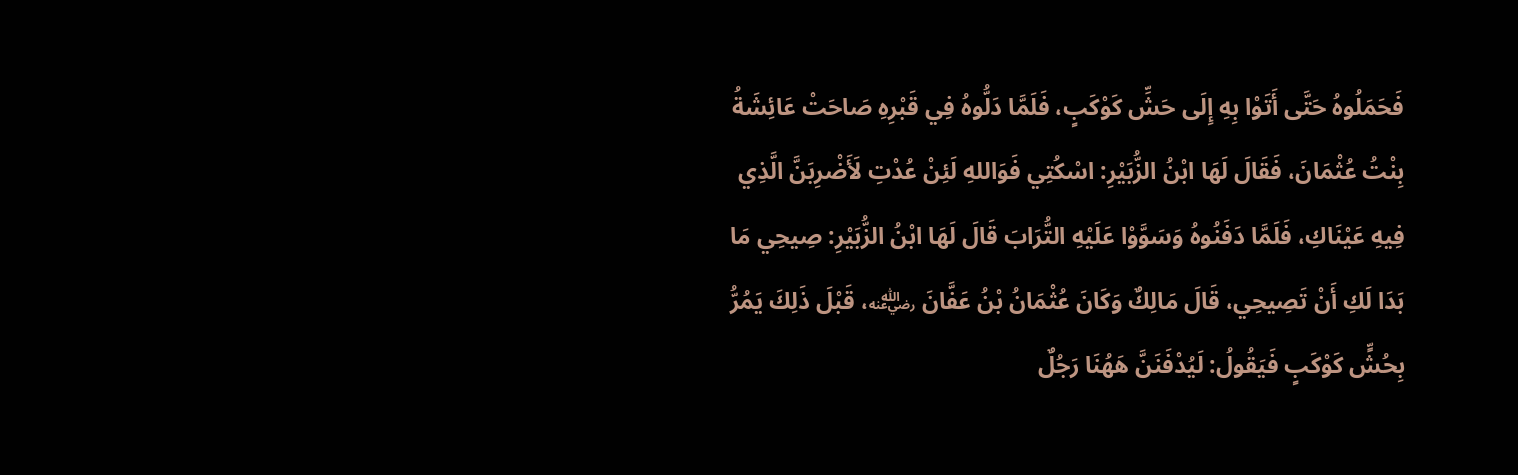فَحَمَلُوهُ حَتَّى أَتَوْا بِهِ إِلَى حَشِّ كَوْكَبٍ، فَلَمَّا دَلُّوهُ فِي قَبْرِهِ صَاحَتْ عَائِشَةُ بِنْتُ عُثْمَانَ، فَقَالَ لَهَا ابْنُ الزُّبَيْرِ: اسْكُتِي فَوَاللهِ لَئِنْ عُدْتِ لَأَضْرِبَنَّ الَّذِي فِيهِ عَيْنَاكِ، فَلَمَّا دَفَنُوهُ وَسَوَّوْا عَلَيْهِ التُّرَابَ قَالَ لَهَا ابْنُ الزُّبَيْرِ: صِيحِي مَا بَدَا لَكِ أَنْ تَصِيحِي، قَالَ مَالِكٌ وَكَانَ عُثْمَانُ بْنُ عَفَّانَ ﵁، قَبْلَ ذَلِكَ يَمُرُّ بِحُشٍّ كَوْكَبٍ فَيَقُولُ: لَيُدْفَنَنَّ هَهُنَا رَجُلٌ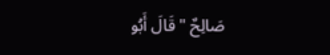صَالِحٌ " قَالَ أَبُو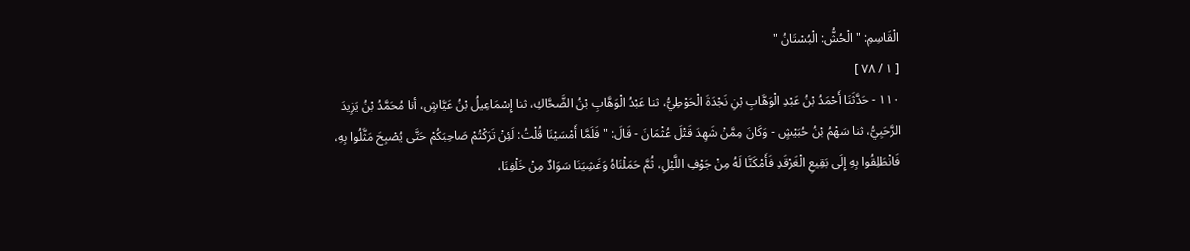الْقَاسِمِ: " الْحُشُّ: الْبُسْتَانُ "
[ ١ / ٧٨ ]
١١٠ - حَدَّثَنَا أَحْمَدُ بْنُ عَبْدِ الْوَهَّابِ بْنِ نَجْدَةَ الْحَوْطِيُّ، ثنا عَبْدُ الْوَهَّابِ بْنُ الضَّحَّاكِ، ثنا إِسْمَاعِيلُ بْنُ عَيَّاشٍ، أنا مُحَمَّدُ بْنُ يَزِيدَ الرَّحَبِيُّ، ثنا سَهْمُ بْنُ حُبَيْشٍ - وَكَانَ مِمَّنْ شَهِدَ قَتْلَ عُثْمَانَ - قَالَ: " فَلَمَّا أَمْسَيْنَا قُلْتُ: لَئِنْ تَرَكْتُمْ صَاحِبَكُمْ حَتَّى يُصْبِحَ مَثَّلُوا بِهِ، فَانْطَلِقُوا بِهِ إِلَى بَقِيعِ الْغَرْقَدِ فَأَمْكَنَّا لَهُ مِنْ جَوْفِ اللَّيْلِ، ثُمَّ حَمَلْنَاهُ وَغَشِيَنَا سَوَادٌ مِنْ خَلْفِنَا،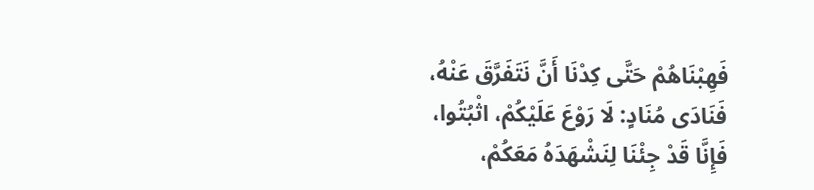فَهِبْنَاهُمْ حَتَّى كِدْنَا أَنَّ نَتَفَرَّقَ عَنْهُ، فَنَادَى مُنَادٍ: لَا رَوْعَ عَلَيْكُمْ، اثْبُتُوا، فَإِنَّا قَدْ جِئْنَا لِنَشْهَدَهُ مَعَكُمْ،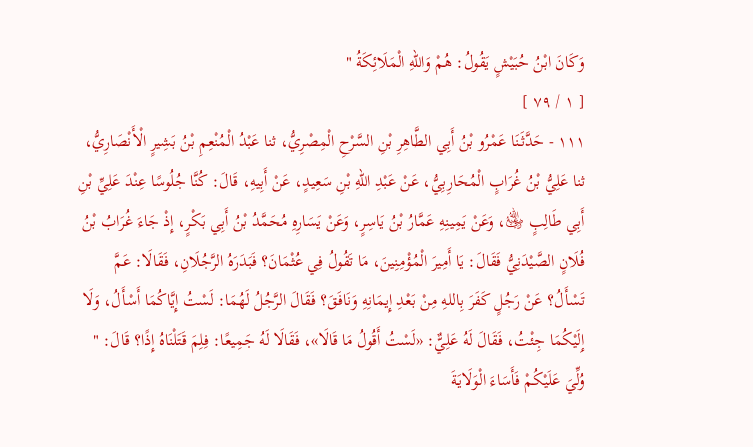وَكَانَ ابْنُ حُبَيْشٍ يَقُولُ: هُمْ وَاللهِ الْمَلَائِكَةُ "
[ ١ / ٧٩ ]
١١١ - حَدَّثَنَا عَمْرُو بْنُ أَبِي الطَّاهِرِ بْنِ السَّرْحِ الْمِصْرِيُّ، ثنا عَبْدُ الْمُنْعِمِ بْنُ بَشِيرٍ الْأَنْصَارِيُّ، ثنا عَلِيُّ بْنُ غُرَابٍ الْمُحَارِبِيُّ، عَنْ عَبْدِ اللهِ بْنِ سَعِيدٍ، عَنْ أَبِيهِ، قَالَ: كُنَّا جُلُوسًا عِنْدَ عَلِيِّ بْنِ أَبِي طَالِبٍ ﵁، وَعَنْ يَمِينِهِ عَمَّارُ بْنُ يَاسِرٍ، وَعَنْ يَسَارِهِ مُحَمَّدُ بْنُ أَبِي بَكْرٍ، إِذْ جَاءَ غُرَابُ بْنُ فُلَانٍ الصَّيْدَنِيُّ فَقَالَ: يَا أَمِيرَ الْمُؤْمِنِينَ، مَا تَقُولُ فِي عُثْمَانَ؟ فَبَدَرَهُ الرَّجُلَانِ، فَقَالَا: عَمَّ تَسْأَلُ؟ عَنْ رَجُلٍ كَفَرَ بِاللهِ مِنْ بَعْدِ إِيمَانِهِ وَنَافَقَ؟ فَقَالَ الرَّجُلُ لَهُمَا: لَسْتُ إِيَّاكُمَا أَسْأَلُ، وَلَا إِلَيْكُمَا جِئْتُ، فَقَالَ لَهُ عَلِيٌّ: «لَسْتُ أَقُولُ مَا قَالَا»، فَقَالَا لَهُ جَمِيعًا: فِلِمَ قَتَلْنَاهُ إِذًا؟ قَالَ: " وُلِّيَ عَلَيْكُمْ فَأَسَاءَ الْوَلَايَةَ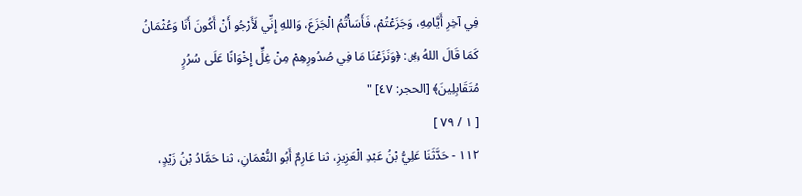فِي آخِرِ أَيَّامِهِ، وَجَزَعْتُمْ، فَأَسَأْتُمُ الْجَزَعَ، وَاللهِ إِنِّي لَأَرْجُو أَنْ أَكُونَ أَنَا وَعُثْمَانُ كَمَا قَالَ اللهُ ﷿: ﴿وَنَزَعْنَا مَا فِي صُدُورِهِمْ مِنْ غِلٍّ إِخْوَانًا عَلَى سُرُرٍ مُتَقَابِلِينَ﴾ [الحجر: ٤٧] "
[ ١ / ٧٩ ]
١١٢ - حَدَّثَنَا عَلِيُّ بْنُ عَبْدِ الْعَزِيزِ، ثنا عَارِمٌ أَبُو النُّعْمَانِ، ثنا حَمَّادُ بْنُ زَيْدٍ،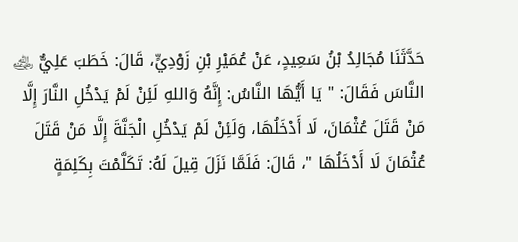حَدَّثَنَا مُجَالِدُ بْنُ سَعِيدٍ، عَنْ عُمَيْرِ بْنِ زَوْدِيٍّ، قَالَ: خَطَبَ عَلِيٌّ ﵁ النَّاسَ فَقَالَ: " يَا أَيُّهَا النَّاسُ: إِنَّهُ وَاللهِ لَئِنْ لَمْ يَدْخُلِ النَّارَ إِلَّا مَنْ قَتَلَ عُثْمَانَ، لَا أَدْخَلُهَا، وَلَئِنْ لَمْ يَدْخُلِ الْجَنَّةَ إِلَّا مَنْ قَتَلَ عُثْمَانَ لَا أَدْخَلُهَا "، قَالَ: فَلَمَّا نَزَلَ قِيلَ لَهُ: تَكَلَّمْتَ بِكَلِمَةٍ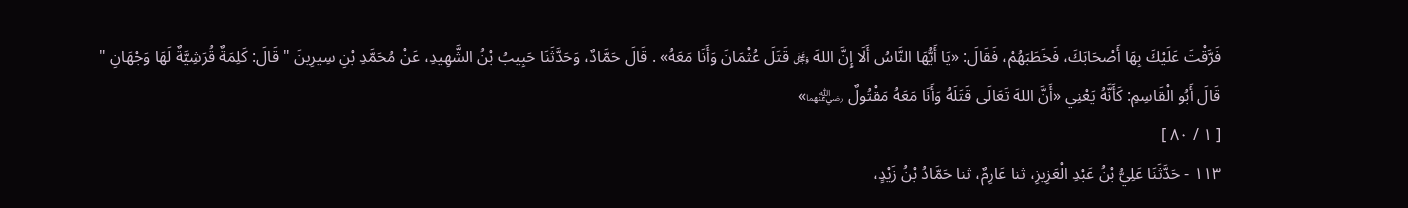فَرَّقْتَ عَلَيْكَ بِهَا أَصْحَابَكَ، فَخَطَبَهُمْ، فَقَالَ: «يَا أَيُّهَا النَّاسُ أَلَا إِنَّ اللهَ ﷿ قَتَلَ عُثْمَانَ وَأَنَا مَعَهُ» . قَالَ حَمَّادٌ، وَحَدَّثَنَا حَبِيبُ بْنُ الشَّهِيدِ، عَنْ مُحَمَّدِ بْنِ سِيرِينَ " قَالَ: كَلِمَةٌ قُرَشِيَّةٌ لَهَا وَجْهَانِ " قَالَ أَبُو الْقَاسِمِ: كَأَنَّهُ يَعْنِي «أَنَّ اللهَ تَعَالَى قَتَلَهُ وَأَنَا مَعَهُ مَقْتُولٌ ﵄»
[ ١ / ٨٠ ]
١١٣ - حَدَّثَنَا عَلِيُّ بْنُ عَبْدِ الْعَزِيزِ، ثنا عَارِمٌ، ثنا حَمَّادُ بْنُ زَيْدٍ،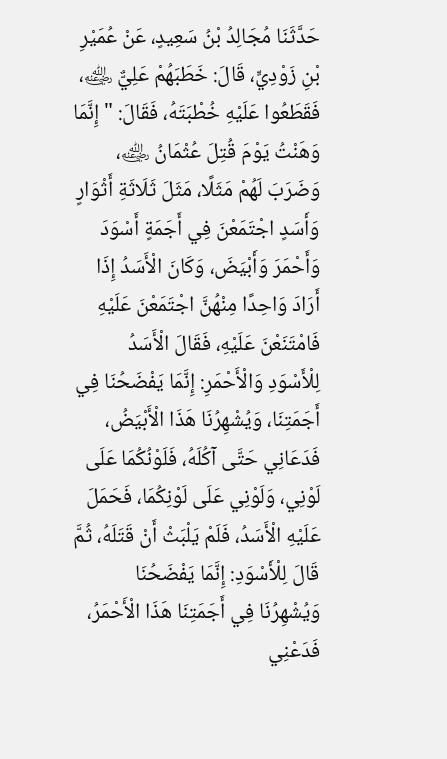حَدَّثَنَا مُجَالِدُ بْنُ سَعِيدٍ، عَنْ عُمَيْرِ بْنِ زَوْدِيٍّ، قَالَ: خَطَبَهُمْ عَلِيٌّ ﵁، فَقَطَعُوا عَلَيْهِ خُطْبَتَهُ، فَقَالَ: " إِنَّمَا وَهَنْتُ يَوْمَ قُتِلَ عُثْمَانُ ﵁، وَضَرَبَ لَهُمْ مَثَلًا، مَثَلَ ثَلَاثَةِ أَثْوَارٍ وَأَسَدٍ اجْتَمَعْنَ فِي أَجَمَةٍ أَسْوَدَ وَأَحْمَرَ وَأَبْيَضَ، وَكَانَ الْأَسَدُ إِذَا أَرَادَ وَاحِدًا مِنْهُنَّ اجْتَمَعْنَ عَلَيْهِ فَامْتَنَعْنَ عَلَيْهِ، فَقَالَ الْأَسَدُ لِلْأَسْوَدِ وَالْأَحْمَرِ: إِنَّمَا يَفْضَحُنَا فِي أَجَمَتِنَا، وَيُشْهِرُنَا هَذَا الْأَبْيَضُ، فَدَعَانِي حَتَّى آكُلَهُ، فَلَوْنُكُمَا عَلَى لَوْنِي، وَلَوْنِي عَلَى لَوْنِكُمَا، فَحَمَلَ عَلَيْهِ الْأَسَدُ، فَلَمْ يَلْبَثْ أَنْ قَتَلَهُ، ثُمَّ قَالَ لِلْأَسْوَدِ: إِنَّمَا يَفْضَحُنَا وَيُشْهِرُنَا فِي أَجَمَتِنَا هَذَا الْأَحْمَرُ، فَدَعْنِي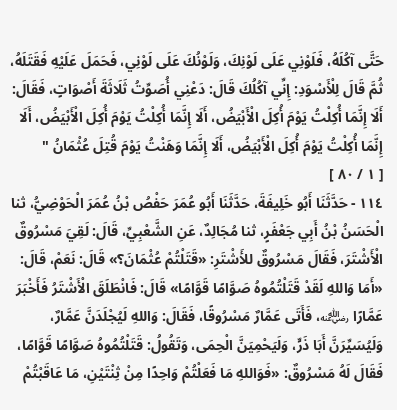حَتَّى آكُلَهُ، فَلَوْنِي عَلَى لَوْنِكَ، وَلَوْنُكَ عَلَى لَوْنِي، فَحَمَلَ عَلَيْهِ فَقَتَلَهُ، ثُمَّ قَالَ لِلْأَسْوَدِ: إِنِّي آكُلُكَ قَالَ: دَعْنِي أُصَوِّتُ ثَلَاثَةَ أَصْوَاتٍ، فَقَالَ: أَلَا إِنَّمَا أُكِلْتُ يَوْمَ أُكِلَ الْأَبْيَضُ، أَلَا إِنَّمَا أُكِلْتُ يَوْمَ أُكِلَ الْأَبْيَضُ، أَلَا إِنَّمَا أُكِلْتُ يَوْمَ أُكِلَ الْأَبْيَضُ، أَلَا إِنَّمَا وَهَنْتُ يَوْمَ قُتِلَ عُثْمَانُ "
[ ١ / ٨٠ ]
١١٤ - حَدَّثَنَا أَبُو خَلِيفَةَ، حَدَّثَنَا أَبُو عُمَرَ حَفْصُ بْنُ عُمَرَ الْحَوْضِيُّ، ثنا الْحَسَنُ بْنُ أَبِي جَعْفَرٍ، ثنا مُجَالِدٌ، عَنِ الشَّعْبِيِّ، قَالَ: لَقِيَ مَسْرُوقٌ الْأَشْتَرَ، فَقَالَ مَسْرُوقٌ للأَشْتَرِ: «قَتَلْتُمْ عُثْمَانَ؟» قَالَ: نَعَمْ، قَالَ: «أَمَا وَاللهِ لَقَدْ قَتَلْتُمُوهُ صَوَّامًا قَوَّامًا» قَالَ: فَانْطَلَقَ الْأَشْتَرُ فَأَخْبَرَ عَمَّارًا ﵁، فَأَتَى عَمَّارٌ مَسْرُوقًا، فَقَالَ: وَاللهِ لَيُجْلَدَنَّ عَمَّارٌ، وَلَيُسَيِّرَنَّ أَبَا ذَرٍّ، وَلَيَحْمِيَنَّ الْحِمَى، وَتَقُولُ: قَتَلْتُمُوهُ صَوَّامًا قَوَّامًا، فَقَالَ لَهُ مَسْرُوقٌ: «فَوَاللهِ مَا فَعَلْتُمْ وَاحِدًا مِنْ ثِنْتَيْنِ، مَا عَاقَبْتُمْ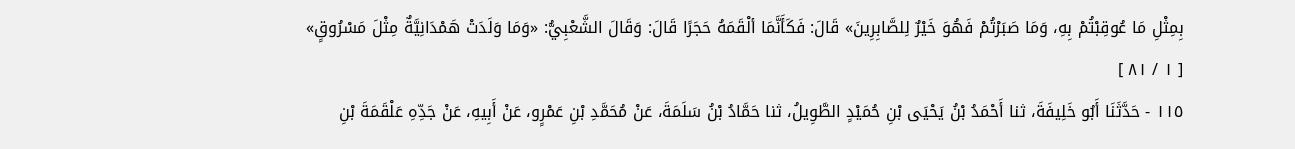بِمِثْلِ مَا عُوقِبْتُمْ بِهِ، وَمَا صَبَرْتُمْ فَهُوَ خَيْرٌ لِلصَّابِرِينَ» قَالَ: فَكَأَنَّمَا ألْقَمَهُ حَجَرًا قَالَ: وَقَالَ الشَّعْبِيُّ: «وَمَا وَلَدَتْ هَمْدَانِيَّةٌ مِثْلَ مَسْرُوقٍ»
[ ١ / ٨١ ]
١١٥ - حَدَّثَنَا أَبُو خَلِيفَةَ، ثنا أَحْمَدُ بْنُ يَحْيَى بْنِ حُمَيْدٍ الطَّوِيلُ، ثنا حَمَّادُ بْنُ سَلَمَةَ، عَنْ مُحَمَّدِ بْنِ عَمْرٍو، عَنْ أَبِيهِ، عَنْ جَدِّهِ عَلْقَمَةَ بْنِ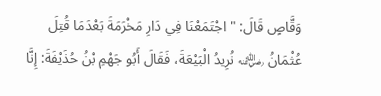وَقَّاصٍ قَالَ: " اجْتَمَعْنَا فِي دَارِ مَخْرَمَةَ بَعْدَمَا قُتِلَ عُثْمَانُ ﵁ نُرِيدُ الْبَيْعَةَ، فَقَالَ أَبُو جَهْمِ بْنُ حُذَيْفَةَ: إِنَّا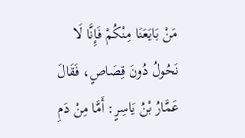مَنْ بَايَعَنَا مِنْكُمْ فَإِنَّا لَا نَحُولُ دُونَ قِصَاصٍ، فَقَالَ عَمَّارُ بْنُ يَاسِرٍ: أَمَّا مِنْ دَمِ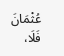عُثْمَانَ فَلَا،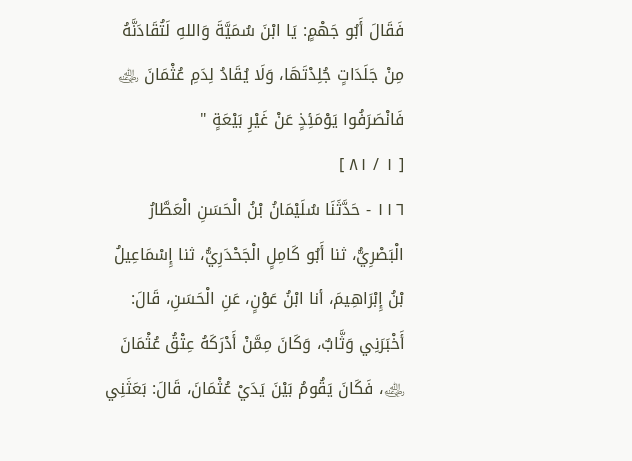فَقَالَ أَبُو جَهْمٍ: يَا ابْنَ سُمَيَّةَ وَاللهِ لَتُقَادَنَّهُ مِنْ جَلَدَاتٍ جُلِدْتَهَا، وَلَا يُقَادُ لِدَمِ عُثْمَانَ ﵁ فَانْصَرَفُوا يَوْمَئِذٍ عَنْ غَيْرِ بَيْعَةٍ "
[ ١ / ٨١ ]
١١٦ - حَدَّثَنَا سُلَيْمَانُ بْنُ الْحَسَنِ الْعَطَّارُ الْبَصْرِيُّ، ثنا أَبُو كَامِلٍ الْجَحْدَرِيُّ، ثنا إِسْمَاعِيلُ بْنُ إِبْرَاهِيمَ، أنا ابْنُ عَوْنٍ، عَنِ الْحَسَنِ، قَالَ: أَخْبَرَنِي وَثَّابٌ، وَكَانَ مِمَّنْ أَدْرَكَهُ عِتْقُ عُثْمَانَ ﵁، فَكَانَ يَقُومُ بَيْنَ يَدَيْ عُثْمَانَ، قَالَ: بَعَثَنِي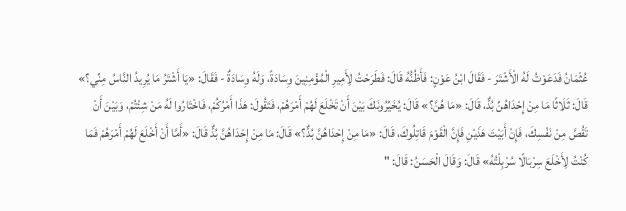عُثْمَانُ فَدَعَوْتُ لَهُ الْأَشْتَرَ - فَقَالَ ابْنُ عَوْنٍ: فَأَظُنُّهُ قَالَ: فَطَرَحْتُ لِأَمِيرِ الْمُؤْمِنِينَ وِسَادَةً، وَلَهُ وِسَادَةٌ - فَقَالَ: «يَا أَشْتَرُ مَا يُرِيدُ النَّاسُ مِنِّي؟» قَالَ: ثَلَاثًا مَا مِنْ إِحْدَاهُنِّ بُدٌّ، قَالَ: «مَا هُنَّ؟» قَالَ: يُخَيِّرُونَكَ بَيْنَ أَنْ تَخْلَعَ لَهُمْ أَمْرَهُمْ، فَتَقُولَ: هَذَا أَمْرُكُمْ، فَاخْتَارُوا لَهُ مَنْ شِئْتُمْ، وَبَيْنَ أَنْ تَقُصَّ مِنْ نَفْسِكَ، فَإِنْ أَبَيْتَ هَذَيْنِ فَإِنَّ الْقَوْمَ قَاتِلُوكَ، قَالَ: «مَا مِنْ إِحْدَاهُنَّ بُدٌّ؟» قَالَ: مَا مِنْ إِحْدَاهُنَّ بُدٌّ قَالَ: «أَمَّا أَنْ أَخْلَعَ لَهُمْ أَمْرَهُمْ فَمَا كُنْتُ لِأَخْلَعَ سِرْبَالًا سُرْبِلْتُهُ» قَالَ: وَقَالَ الْحَسَنُ: قَالَ: "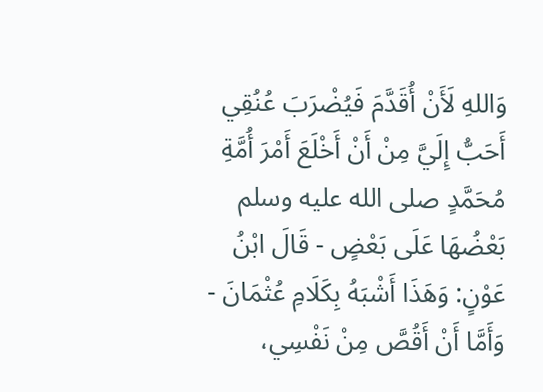وَاللهِ لَأَنْ أُقَدَّمَ فَيُضْرَبَ عُنُقِي أَحَبُّ إِلَيَّ مِنْ أَنْ أَخْلَعَ أَمْرَ أُمَّةِ مُحَمَّدٍ صلى الله عليه وسلم بَعْضُهَا عَلَى بَعْضٍ - قَالَ ابْنُ عَوْنٍ: وَهَذَا أَشْبَهُ بِكَلَامِ عُثْمَانَ - وَأَمَّا أَنْ أَقُصَّ مِنْ نَفْسِي،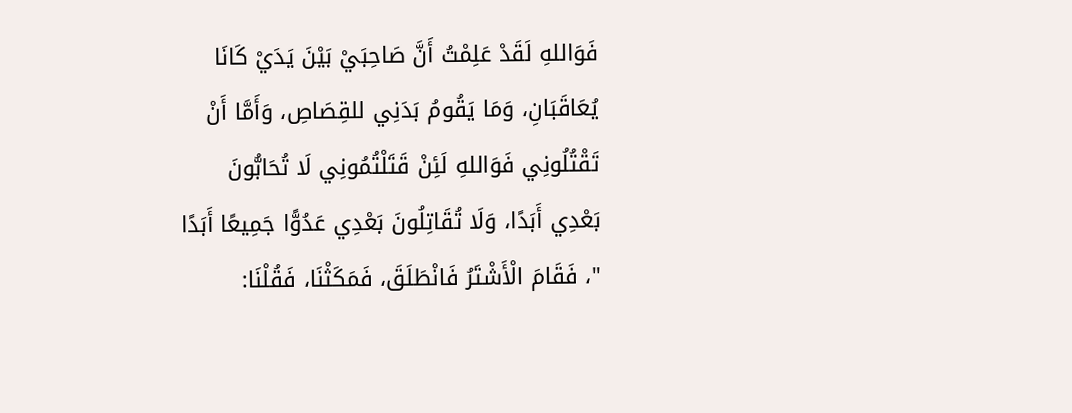فَوَاللهِ لَقَدْ عَلِمْتُ أَنَّ صَاحِبَيْ بَيْنَ يَدَيْ كَانَا يُعَاقَبَانِ، وَمَا يَقُومُ بَدَنِي للقِصَاصِ، وَأَمَّا أَنْ تَقْتُلُونِي فَوَاللهِ لَئِنْ قَتَلْتُمُونِي لَا تُحَابُّونَ بَعْدِي أَبَدًا، وَلَا تُقَاتِلُونَ بَعْدِي عَدُوًّا جَمِيعًا أَبَدًا "، فَقَامَ الْأَشْتَرُ فَانْطَلَقَ، فَمَكَثْنَا، فَقُلْنَا: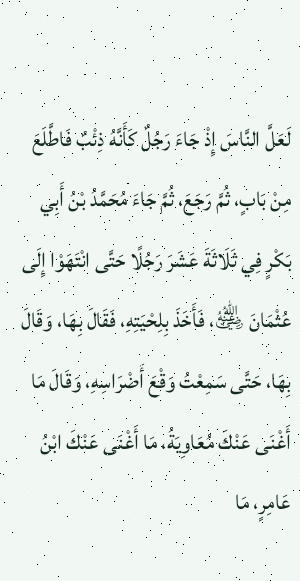لَعَلَّ النَّاسَ إِذْ جَاءَ رَجُلٌ كَأَنَّهُ ذِئْبٌ فَاطَّلَعَ مِنْ بَابٍ، ثُمَّ رَجَعَ، ثُمَّ جَاءَ مُحَمَّدُ بْنُ أَبِي بَكْرٍ فِي ثَلَاثَةَ عَشَرَ رَجُلًا حَتَّى انْتَهَوْا إِلَى عُثْمَانَ ﵁، فَأَخَذَ بِلِحْيَتِهِ، فَقَالَ بِهَا، وَقَالَ بِهَا، حَتَّى سَمِعْتُ وَقْعَ أَضْرَاسِهِ، وَقَالَ مَا أَغْنَى عَنْكَ مُعَاوِيَةُ، مَا أَغْنَى عَنْكَ ابْنُ عَامِرٍ، مَا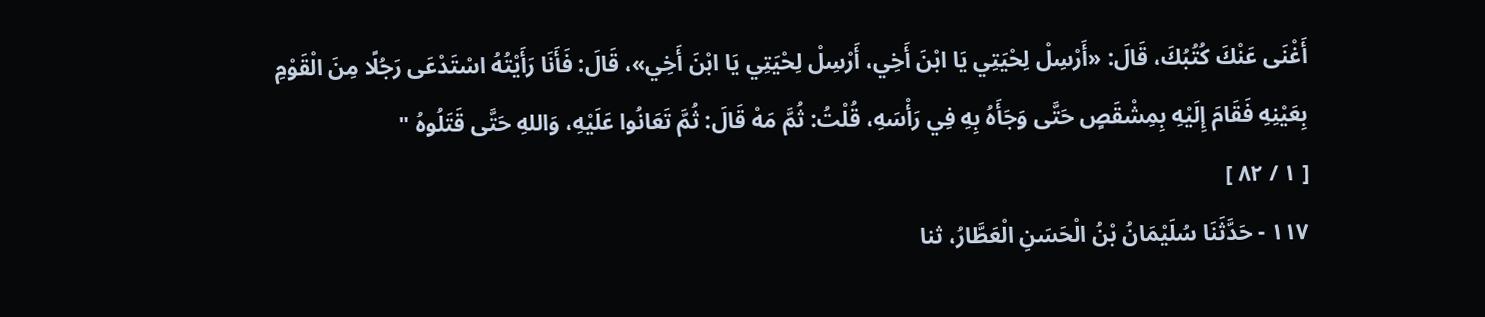أَغْنَى عَنْكَ كُتُبُكَ، قَالَ: «أَرْسِلْ لِحْيَتِي يَا ابْنَ أَخِي، أَرْسِلْ لِحْيَتِي يَا ابْنَ أَخِي»، قَالَ: فَأَنَا رَأَيْتُهُ اسْتَدْعَى رَجُلًا مِنَ الْقَوْمِ بِعَيْنِهِ فَقَامَ إِلَيْهِ بِمِشْقَصٍ حَتَّى وَجَأَهُ بِهِ فِي رَأْسَهِ، قُلْتُ: ثُمَّ مَهْ قَالَ: ثُمَّ تَعَانُوا عَلَيْهِ، وَاللهِ حَتَّى قَتَلُوهُ "
[ ١ / ٨٢ ]
١١٧ - حَدَّثَنَا سُلَيْمَانُ بْنُ الْحَسَنِ الْعَطَّارُ، ثنا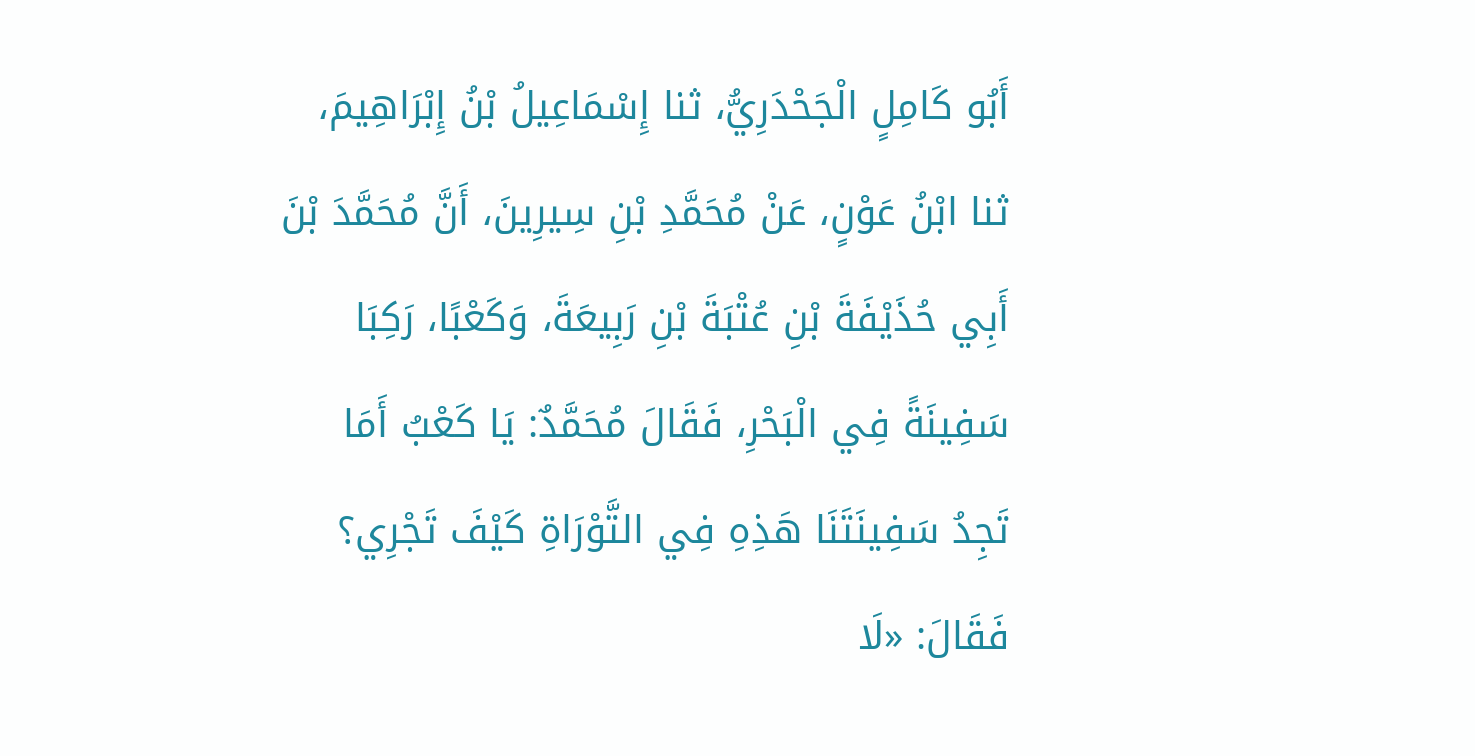أَبُو كَامِلٍ الْجَحْدَرِيُّ، ثنا إِسْمَاعِيلُ بْنُ إِبْرَاهِيمَ، ثنا ابْنُ عَوْنٍ، عَنْ مُحَمَّدِ بْنِ سِيرِينَ، أَنَّ مُحَمَّدَ بْنَ أَبِي حُذَيْفَةَ بْنِ عُتْبَةَ بْنِ رَبِيعَةَ، وَكَعْبًا، رَكِبَا سَفِينَةً فِي الْبَحْرِ، فَقَالَ مُحَمَّدٌ: يَا كَعْبُ أَمَا تَجِدُ سَفِينَتَنَا هَذِهِ فِي التَّوْرَاةِ كَيْفَ تَجْرِي؟ فَقَالَ: «لَا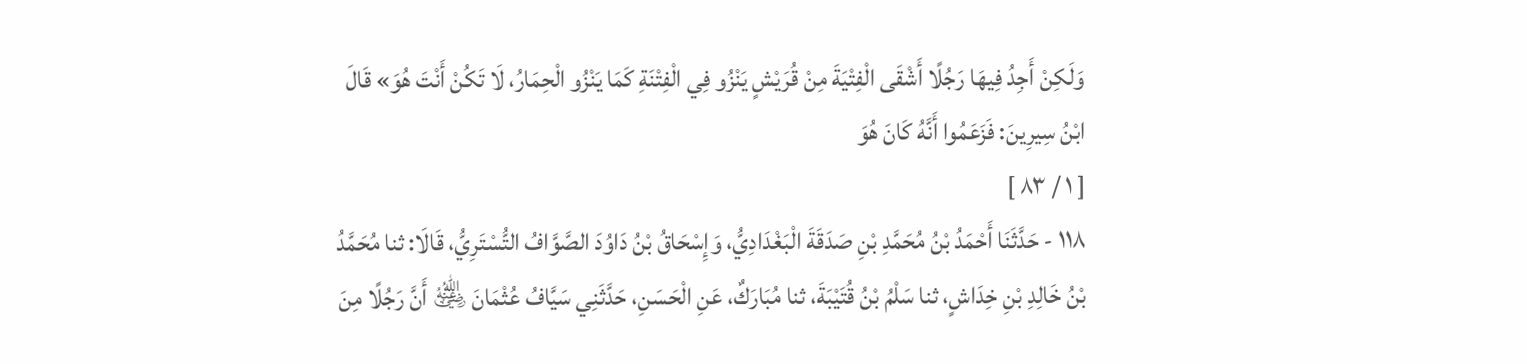وَلَكِنْ أَجِدُ فِيهَا رَجُلًا أَشْقَى الْفِتْيَةَ مِنْ قُرَيْشٍ يَنْزُو فِي الْفِتْنَةِ كَمَا يَنْزُو الْحِمَارُ، لَا تَكُنْ أَنْتَ هُوَ» قَالَ ابْنُ سِيرِينَ: فَزَعَمُوا أَنَّهُ كَانَ هُوَ
[ ١ / ٨٣ ]
١١٨ - حَدَّثَنَا أَحْمَدُ بْنُ مُحَمَّدِ بْنِ صَدَقَةَ الْبَغْدَادِيُّ، وَإِسْحَاقُ بْنُ دَاوُدَ الصَّوَّافُ التُّسْتَرِيُّ، قَالَا: ثنا مُحَمَّدُ بْنُ خَالِدِ بْنِ خِدَاشٍ، ثنا سَلْمُ بْنُ قُتَيْبَةَ، ثنا مُبَارَكٌ، عَنِ الْحَسَنِ، حَدَّثَنِي سَيَّافُ عُثْمَانَ ﵁ أَنَّ رَجُلًا مِنَ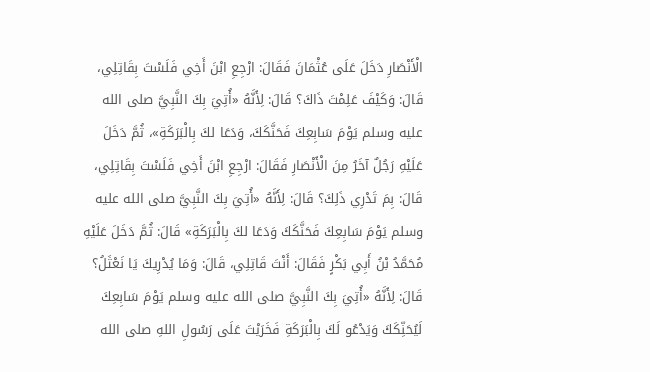الْأَنْصَارِ دَخَلَ عَلَى عُثْمَانَ فَقَالَ: ارْجِعِ ابْنَ أَخِي فَلَسْتَ بِقَاتِلِي، قَالَ: وَكَيْفَ عَلِمْتَ ذَاكَ؟ قَالَ: لِأَنَّهُ «أُتِيَ بِكَ النَّبِيَّ صلى الله عليه وسلم يَوْمَ سَابِعِكَ فَحَنَّكَكَ، وَدَعَا لكَ بِالْبَرَكَةِ»، ثُمَّ دَخَلَ عَلَيْهِ رَجُلٌ آخَرُ مِنَ الْأَنْصَارِ فَقَالَ: ارْجِعِ ابْنَ أَخِي فَلَسْتَ بِقَاتِلِي، قَالَ: بِمَ تَدْرِي ذَلِكَ؟ قَالَ: لِأَنَّهُ «أُتِيَ بِكَ النَّبِيَّ صلى الله عليه وسلم يَوْمَ سَابِعِكَ فَحَنَّكَكَ وَدَعَا لكَ بِالْبَرَكَةِ» قَالَ: ثُمَّ دَخَلَ عَلَيْهِ مُحَمَّدُ بْنُ أَبِي بَكْرٍ فَقَالَ: أَنْتَ قَاتِلِي، قَالَ: وَمَا يُدْرِيكَ يَا نَعْثَلُ؟ قَالَ: لِأَنَّهُ «أُتِيَ بِكَ النَّبِيَّ صلى الله عليه وسلم يَوْمَ سَابِعِكَ لَيُحَنِّكَكَ وَيَدْعُو لَكَ بِالْبَرَكَةِ فَخَرَيْتَ عَلَى رَسُولِ اللهِ صلى الله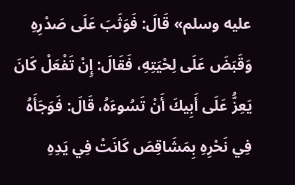عليه وسلم» قَالَ: فَوَثَبَ عَلَى صَدْرِهِ وَقَبَضَ عَلَى لِحْيَتِهِ، فَقَالَ: إِنْ تَفْعَلْ كَانَ يَعِزُّ عَلَى أَبِيكَ أَنْ تَسُوءَهُ، قَالَ: فَوَجَأَهُ فِي نَحْرِهِ بِمَشَاقِصَ كَانَتْ فِي يَدِهِ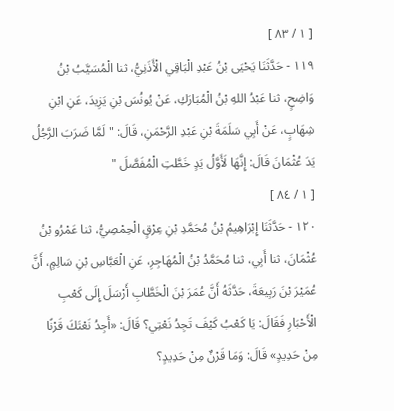[ ١ / ٨٣ ]
١١٩ - حَدَّثَنَا يَحْيَى بْنُ عَبْدِ الْبَاقِي الْأَذَنِيُّ، ثنا الْمُسَيَّبُ بْنُ وَاضِحٍ، ثنا عَبْدُ اللهِ بْنُ الْمُبَارَكِ، عَنْ يُونُسَ بْنِ يَزِيدَ، عَنِ ابْنِ شِهَابٍ، عَنْ أَبِي سَلَمَةَ بْنِ عَبْدِ الرَّحْمَنِ، قَالَ: " لَمَّا ضَرَبَ الرَّجُلُ يَدَ عُثْمَانَ قَالَ: إِنَّهَا لَأَوَّلُ يَدٍ خَطَّتِ الْمُفَصَّلَ "
[ ١ / ٨٤ ]
١٢٠ - حَدَّثَنَا إِبْرَاهِيمُ بْنُ مُحَمَّدِ بْنِ عِرْقٍ الْحِمْصِيُّ، ثنا عَمْرُو بْنُ عُثْمَانَ، ثنا أَبِي، ثنا مُحَمَّدُ بْنُ الْمُهَاجِرِ، عَنِ الْعَبَّاسِ بْنِ سَالِمٍ، أَنَّ عُمَيْرَ بْنَ رَبِيعَةَ، حَدَّثَهُ أَنَّ عُمَرَ بْنَ الْخَطَّابِ أَرْسَلَ إِلَى كَعْبِ الْأَحْبَارِ فَقَالَ: يَا كَعْبُ كَيْفَ تَجِدُ نَعْتِي؟ قَالَ: «أَجِدُ نَعْتَكَ قَرْنًا مِنْ حَدِيدٍ» قَالَ: وَمَا قَرْنٌ مِنْ حَدِيدٍ؟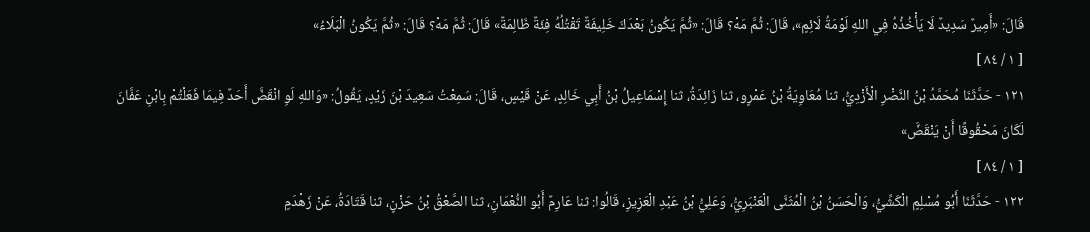قَالَ: «أَمِيرٌ سَدِيدٌ لَا يَأْخُذُهُ فِي اللهِ لَوْمَةُ لَائِمٍ»، قَالَ: ثُمَّ مَهْ؟ قَالَ: «ثُمَّ يَكُونُ بَعْدَكَ خَلِيفَةٌ تَقْتُلُهُ فِئَةٌ ظَالِمَةٌ» قَالَ: ثُمَّ مَهْ؟ قَالَ: «ثُمَّ يَكُونُ الْبَلَاءُ»
[ ١ / ٨٤ ]
١٢١ - حَدَّثَنَا مُحَمَّدُ بْنُ النَّضْرِ الْأَزْدِيُّ، ثنا مُعَاوِيَةُ بْنُ عَمْرٍو، ثنا زَائِدَةُ، ثنا إِسْمَاعِيلُ بْنُ أَبِي خَالِدٍ، عَنْ قَيْسٍ، قَالَ: سَمِعْتُ سَعِيدَ بْنَ زَيْدٍ، يَقُولُ: «وَاللهِ لَوِ انْقَضَّ أَحَدٌ فِيمَا فَعَلْتُمْ بِابْنِ عَفَّانَ لَكَانَ مَحْقُوقًا أَنْ يَنْقَضَّ»
[ ١ / ٨٤ ]
١٢٢ - حَدَّثَنَا أَبُو مُسْلِمٍ الْكَشِّيُّ، وَالْحَسَنُ بْنُ الْمُثَنَّى الْعَنْبَرِيُّ، وَعَلِيُّ بْنُ عَبْدِ الْعَزِيزِ، قَالُوا: ثنا عَارِمٌ أَبُو النُّعْمَانِ، ثنا الصَّعْقُ بْنُ حَزْنٍ، ثنا قَتَادَةُ، عَنْ زَهْدَمٍ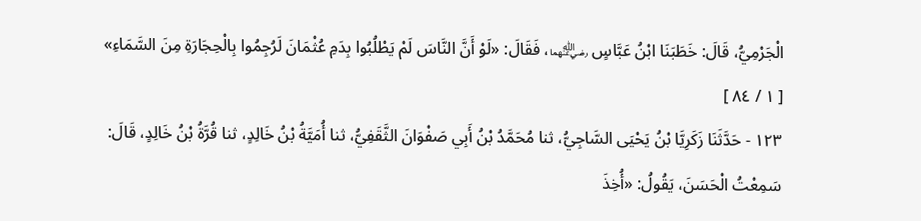الْجَرْمِيُّ، قَالَ: خَطَبَنَا ابْنُ عَبَّاسٍ ﵄، فَقَالَ: «لَوْ أَنَّ النَّاسَ لَمْ يَطْلُبُوا بِدَمِ عُثْمَانَ لَرُجِمُوا بِالْحِجَارَةِ مِنَ السَّمَاءِ»
[ ١ / ٨٤ ]
١٢٣ - حَدَّثَنَا زَكَرِيَّا بْنُ يَحْيَى السَّاجِيُّ، ثنا مُحَمَّدُ بْنُ أَبِي صَفْوَانَ الثَّقَفِيُّ، ثنا أُمَيَّةُ بْنُ خَالِدٍ، ثنا قُرَّةُ بْنُ خَالِدٍ، قَالَ: سَمِعْتُ الْحَسَنَ، يَقُولُ: «أُخِذَ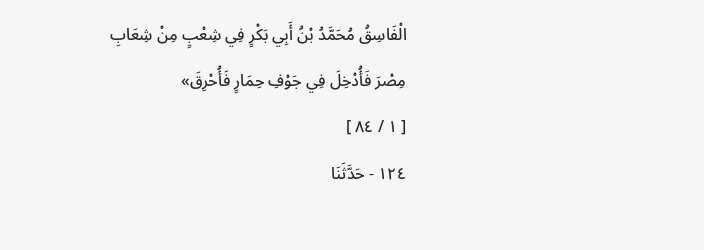الْفَاسِقُ مُحَمَّدُ بْنُ أَبِي بَكْرٍ فِي شِعْبٍ مِنْ شِعَابِ مِصْرَ فَأُدْخِلَ فِي جَوْفِ حِمَارٍ فَأُحْرِقَ»
[ ١ / ٨٤ ]
١٢٤ - حَدَّثَنَا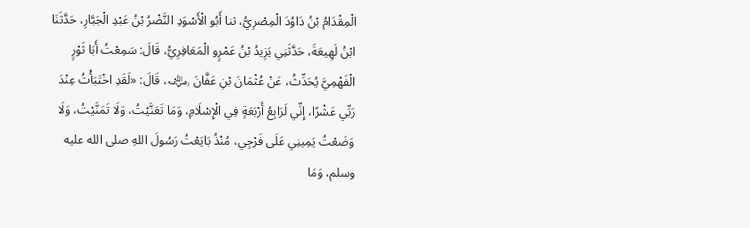الْمِقْدَامُ بْنُ دَاوُدَ الْمِصْرِيُّ، ثنا أَبُو الْأَسْوَدِ النَّضْرُ بْنُ عَبْدِ الْجَبَّارِ، حَدَّثَنَا ابْنُ لَهِيعَةَ، حَدَّثَنِي يَزِيدُ بْنُ عَمْرٍو الْمَعَافِرِيُّ، قَالَ: سَمِعْتُ أَبَا ثَوْرٍ الْفَهْمِيَّ يُحَدِّثُ، عَنْ عُثْمَانَ بْنِ عَفَّانَ ﵁، قَالَ: «لَقَدِ اخْتَبَأْتُ عِنْدَ رَبِّي عَشْرًا، إِنِّي لَرَابِعُ أَرْبَعَةٍ فِي الْإِسْلَامِ، وَمَا تَعَنَّيْتُ، وَلَا تَمَنَّيْتُ، وَلَا وَضَعْتُ يَمِينِي عَلَى فَرْجِي، مُنْذُ بَايَعْتُ رَسُولَ اللهِ صلى الله عليه وسلم، وَمَا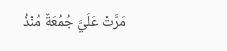مَرَّتْ عَلَيَّ جُمُعَةٌ مُنْذُ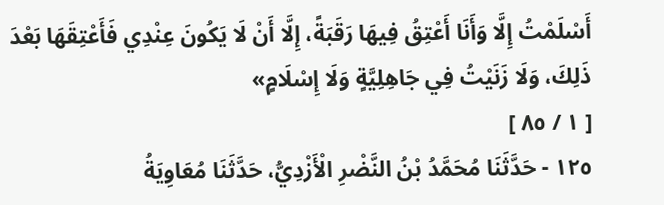أَسْلَمْتُ إِلَّا وَأَنَا أَعْتِقُ فِيهَا رَقَبَةً، إِلَّا أَنْ لَا يَكُونَ عِنْدِي فَأَعْتِقَهَا بَعْدَ ذَلِكَ، وَلَا زَنَيْتُ فِي جَاهِلِيَّةٍ وَلَا إِسْلَامٍ»
[ ١ / ٨٥ ]
١٢٥ - حَدَّثَنَا مُحَمَّدُ بْنُ النَّضْرِ الْأَزْدِيُّ، حَدَّثَنَا مُعَاوِيَةُ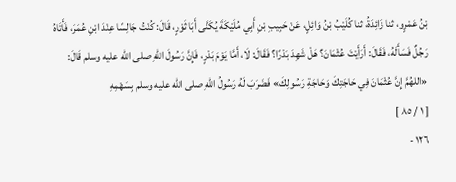بْنُ عَمْرٍو، ثنا زَائِدَةُ، ثنا كُلَيْبُ بْنُ وَائِلٍ، عَنْ حَبِيبِ بْنِ أَبِي مُلَيْكَةَ يُكَنَّى أَبَا ثَوْرٍ، قَالَ: كُنْتُ جَالِسًا عِنْدَ ابْنِ عُمَرَ، فَأَتَاهُ رَجُلٌ فَسَأَلَهُ، فَقَالَ: أَرَأَيْتَ عُثْمَانَ؟ هَلْ شَهِدَ بَدْرًا؟ فَقَالَ: لَا، أَمَّا يَوْمَ بَدْرٍ، فَإِنَّ رَسُولَ اللهِ صلى الله عليه وسلم قَالَ: «اللهُمَّ إِنَّ عُثْمَانَ فِي حَاجَتِكَ وَحَاجَةِ رَسُولِكَ» فَضَرَبَ لَهُ رَسُولُ اللهِ صلى الله عليه وسلم بِسَهْمِهِ
[ ١ / ٨٥ ]
١٢٦ -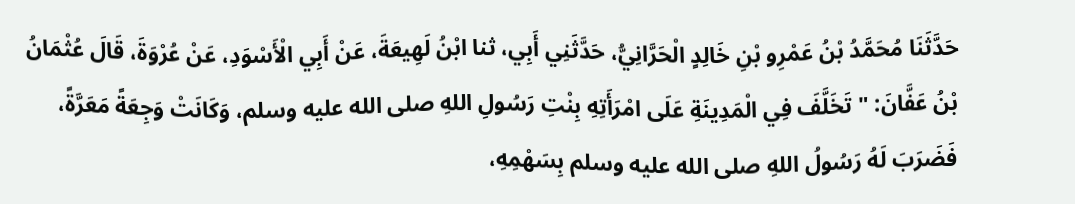حَدَّثَنَا مُحَمَّدُ بْنُ عَمْرِو بْنِ خَالِدٍ الْحَرَّانِيُّ، حَدَّثَنِي أَبِي، ثنا ابْنُ لَهِيعَةَ، عَنْ أَبِي الْأَسْوَدِ، عَنْ عُرْوَةَ، قَالَ عُثْمَانُ بْنُ عَفَّانَ: " تَخَلَّفَ فِي الْمَدِينَةِ عَلَى امْرَأَتِهِ بِنْتِ رَسُولِ اللهِ صلى الله عليه وسلم، وَكَانَتْ وَجِعَةً مَعَرَّةً، فَضَرَبَ لَهُ رَسُولُ اللهِ صلى الله عليه وسلم بِسَهْمِهِ،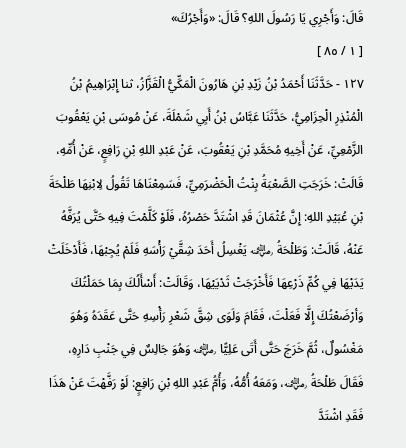قَالَ: وَأَجْرِي يَا رَسُولَ اللهِ؟ قَالَ: «وَأَجْرُكَ»
[ ١ / ٨٥ ]
١٢٧ - حَدَّثَنَا أَحْمَدُ بْنُ زَيْدِ بْنِ هَارُونَ الْمَكِّيُّ الْقَزَّازُ، ثنا إِبْرَاهِيمُ بْنُ الْمُنْذِرِ الْحِزَامِيُّ، حَدَّثَنَا عَبَّاسُ بْنُ أَبِي شَمْلَةَ، عَنْ مُوسَى بْنِ يَعْقُوبَ الزَّمْعِيِّ، عَنْ أَخِيهِ مُحَمَّدِ بْنِ يَعْقُوبَ، عَنْ عَبْدِ اللهِ بْنِ رَافِعٍ، عَنْ أُمِّهِ، قَالَتْ: خَرَجَتِ الصَّعْبَةُ بِنْتُ الْحَضْرَمِيِّ، فَسَمِعْنَاهَا تَقُولُ لِابْنِهَا طَلْحَةَ بْنِ عُبَيْدِ اللهِ: إِنَّ عُثْمَانَ قَدِ اشْتَدَّ حَصْرُهُ، فَلَوْ كَلَّمْتَ فِيهِ حَتَّى يُرَفَّهُ عَنْهُ، قَالَتْ: وَطَلْحَةُ ﵁ يَغْسِلُ أَحَدَ شِقَّيْ رَأْسَهِ فَلَمْ يُجِبْهَا، فَأَدْخَلَتْ يَدَيْهَا فِي كُمِّ ذَرْعِهَا فَأَخْرَجَتْ ثَدْيَيْهَا، وَقَالَتْ: أَسْأَلُكَ بِمَا حَمَلْتُكَ وَأرْضَعْتُكَ إِلَّا فَعَلْتَ، فَقَامَ وَلَوَى شِقَّ شَعْرِ رَأْسِهِ حَتَّى عَقَدَهُ وَهُوَ مَغْسُولٌ، ثُمَّ خَرَجَ حَتَّى أَتَى عَلِيًّا ﵁ وَهُوَ جَالِسٌ فِي جَنْبِ دَارِهِ، فَقَالَ طَلْحَةُ ﵁، وَمَعَهُ أُمُّهُ، وَأُمُّ عَبْدِ اللهِ بْنِ رَافِعٍ: لَوْ رَفَّهْتَ عَنْ هَذَا فَقَدِ اشْتَدَّ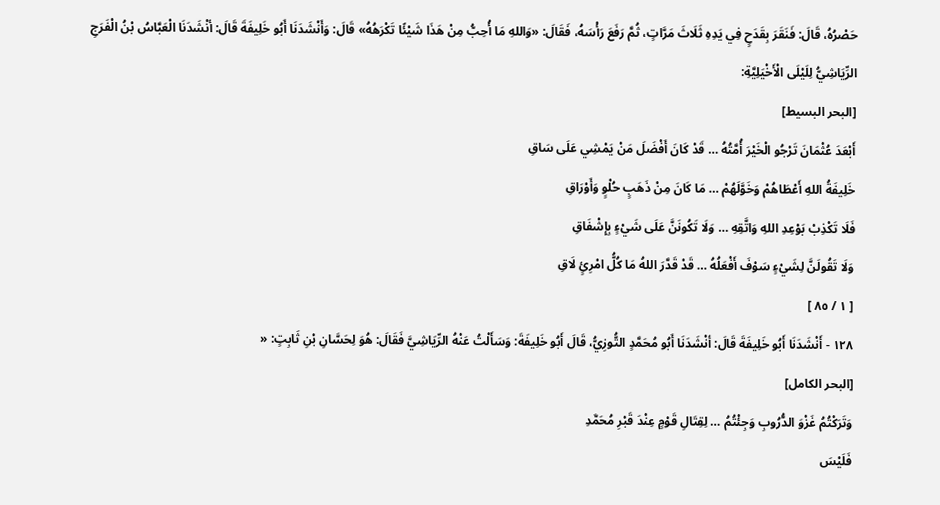حَصْرُهُ، قَالَ: فَنَقَرَ بِقَدَحٍ فِي يَدِهِ ثَلَاثَ مَرَّاتٍ، ثُمَّ رَفَعَ رَأْسَهُ، فَقَالَ: «وَاللهِ مَا أُحِبُّ مِنْ هَذَا شَيْئًا تَكْرَهُهُ» قَالَ: وَأَنْشَدَنَا أَبُو خَلِيفَةَ قَالَ: أنْشَدَنَا الْعَبَّاسُ بْنُ الْفَرَجِ الرِّيَاشِيُّ لِلَيْلَى الْأَخْيَلِيَّةِ:
[البحر البسيط]
أَبْعَدَ عُثْمَانَ تَرْجُو الْخَيْرَ أُمَّتُهُ … قَدْ كَانَ أَفْضَلَ مَنْ يَمْشِي عَلَى سَاقِ
خَلِيفَةُ اللهِ أَعْطَاهُمْ وَخَوَّلَهُمْ … مَا كَانَ مِنْ ذَهَبٍ حُلْوٍ وَأَوْرَاقِ
فَلَا تَكْذِبْ بَوْعِدِ اللهِ وَاتَّقِهِ … وَلَا تَكُونَنَّ عَلَى شَيْءٍ بِإِشْفَاقِ
وَلَا تَقُولَنَّ لِشَيْءٍ سَوْفَ أَفْعَلُهُ … قَدْ قَدَّرَ اللهُ مَا كُلُّ امْرِئٍ لَاقِ
[ ١ / ٨٥ ]
١٢٨ - أَنْشَدَنَا أَبُو خَلِيفَةَ قَالَ: أنْشَدَنَا أَبُو مُحَمَّدٍ التُّوزِيُّ، قَالَ أَبُو خَلِيفَةَ: وَسَأَلْتُ عَنْهُ الرِّيَاشِيَّ فَقَالَ: هُوَ لِحَسَّانِ بْنِ ثَابِتٍ: «
[البحر الكامل]
وَتَرَكْتُمُ غَزْوَ الدُّرُوبِ وَجِئْتُمُ … لِقِتَالِ قَوْمٍ عِنْدَ قَبْرِ مُحَمَّدِ
فَلَيْسَ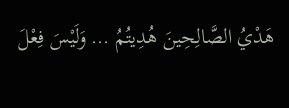هَدْيُ الصَّالِحِينَ هُدِيتُمُ … وَلَيْسَ فِعْلَ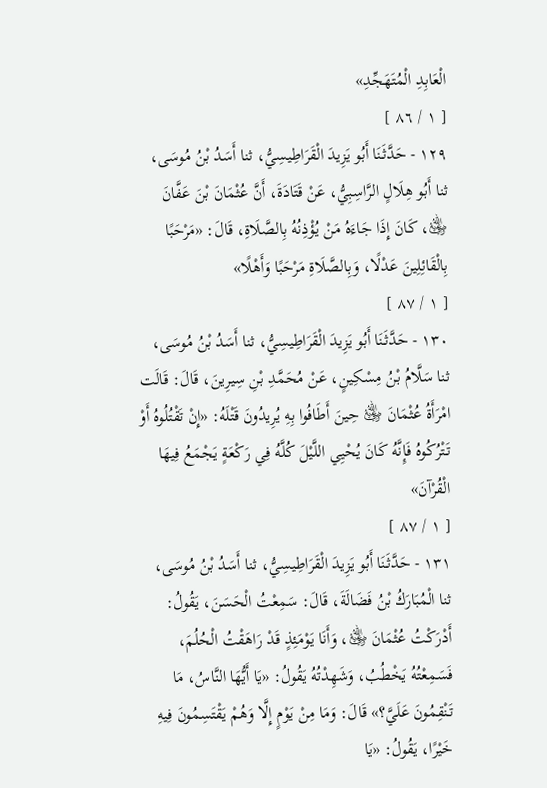الْعَابِدِ الْمُتَهَجِّدِ»
[ ١ / ٨٦ ]
١٢٩ - حَدَّثَنَا أَبُو يَزِيدَ الْقَرَاطِيسِيُّ، ثنا أَسَدُ بْنُ مُوسَى، ثنا أَبُو هِلَالٍ الرَّاسِبِيُّ، عَنْ قَتَادَةَ، أَنَّ عُثْمَانَ بْنَ عَفَّانَ ﵁، كَانَ إِذَا جَاءَهُ مَنْ يُؤْذِنُهُ بِالصَّلَاةِ، قَالَ: «مَرْحَبًا بِالْقَائِلِينَ عَدْلًا، وَبِالصَّلَاةِ مَرْحَبًا وَأَهْلًا»
[ ١ / ٨٧ ]
١٣٠ - حَدَّثَنَا أَبُو يَزِيدَ الْقَرَاطِيسِيُّ، ثنا أَسَدُ بْنُ مُوسَى، ثنا سَلَّامُ بْنُ مِسْكِينٍ، عَنْ مُحَمَّدِ بْنِ سِيرِينَ، قَالَ: قَالَت امْرَأَةُ عُثْمَانَ ﵁ حِينَ أَطَافُوا بِهِ يُرِيدُونَ قَتْلَهُ: «إِنْ تَقْتُلُوهُ أَوْ تَتْرُكُوهُ فَإِنَّهُ كَانَ يُحْيِي اللَّيْلَ كُلَّهُ فِي رَكْعَةٍ يَجْمَعُ فِيهَا الْقُرْآنَ»
[ ١ / ٨٧ ]
١٣١ - حَدَّثَنَا أَبُو يَزِيدَ الْقَرَاطِيسِيُّ، ثنا أَسَدُ بْنُ مُوسَى، ثنا الْمُبَارَكُ بْنُ فَضَالَةَ، قَالَ: سَمِعْتُ الْحَسَنَ، يَقُولُ: أَدْرَكْتُ عُثْمَانَ ﵁، وَأَنَا يَوْمَئِذٍ قَدْ رَاهَقْتُ الْحُلُمَ، فَسَمِعْتُهُ يَخْطُبُ، وَشَهِدْتُهُ يَقُولُ: «يَا أَيُّهَا النَّاسُ، مَا تَنْقِمُونَ عَلَيَّ؟» قَالَ: وَمَا مِنْ يَوْمٍ إِلَّا وَهُمْ يَقْتَسِمُونَ فِيهِ خَيْرًا، يَقُولُ: «يَا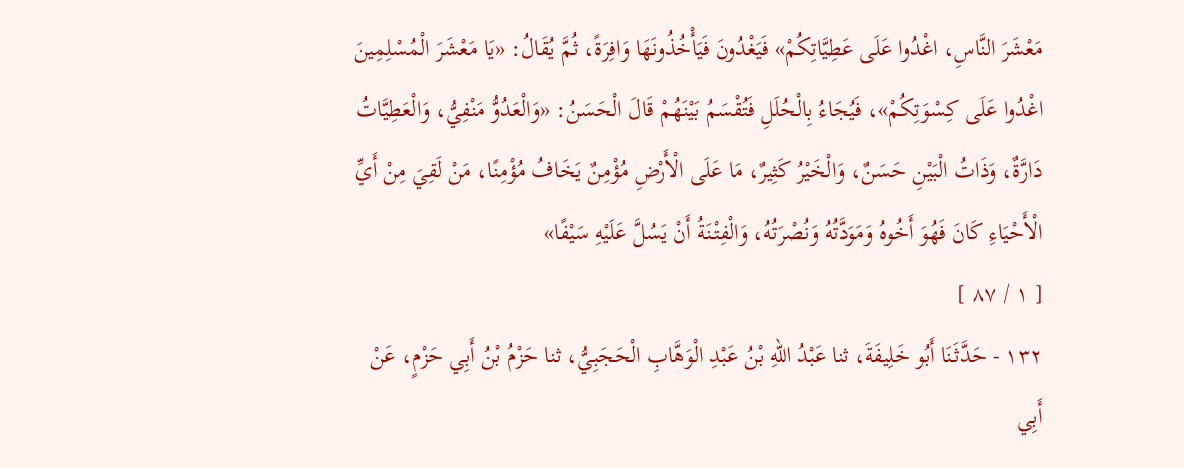مَعْشَرَ النَّاسِ، اغْدُوا عَلَى عَطِيَّاتِكُمْ» فَيَغْدُونَ فَيَأْخُذُونَهَا وَافِرَةً، ثُمَّ يُقَالُ: «يَا مَعْشَرَ الْمُسْلِمِينَ اغْدُوا عَلَى كِسْوَتِكُمْ»، فَيُجَاءُ بِالْحُلَلِ فَتُقْسَمُ بَيْنَهُمْ قَالَ الْحَسَنُ: «وَالْعَدُوُّ مَنْفِيُّ، وَالْعَطِيَّاتُ دَارَّةٌ، وَذَاتُ الْبَيْنِ حَسَنٌ، وَالْخَيْرُ كَثِيرٌ، مَا عَلَى الْأَرْضِ مُؤْمِنٌ يَخَافُ مُؤْمِنًا، مَنْ لَقِيَ مِنْ أَيِّ الْأَحْيَاءِ كَانَ فَهُوَ أَخُوهُ وَمَوَدَّتُهُ وَنُصْرَتُهُ، وَالْفِتْنَةُ أَنْ يَسُلَّ عَلَيْهِ سَيْفًا»
[ ١ / ٨٧ ]
١٣٢ - حَدَّثَنَا أَبُو خَلِيفَةَ، ثنا عَبْدُ اللهِ بْنُ عَبْدِ الْوَهَّابِ الْحَجَبِيُّ، ثنا حَزْمُ بْنُ أَبِي حَزْمٍ، عَنْ أَبِي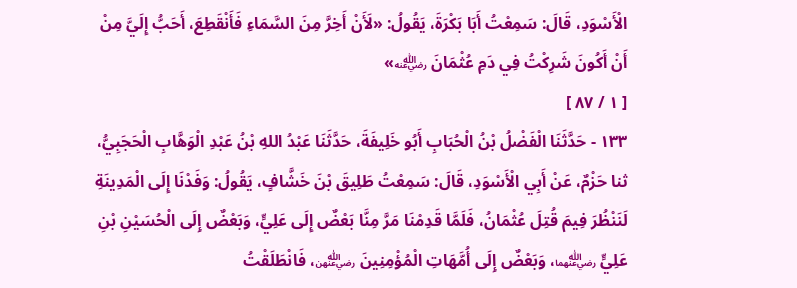الْأَسْوَدِ، قَالَ: سَمِعْتُ أَبَا بَكْرَةَ، يَقُولُ: «لَأَنْ أَخِرَّ مِنَ السَّمَاءِ فَأَنْقَطِعَ، أَحَبُّ إِلَيَّ مِنْ أَنْ أَكُونَ شَرِكْتُ فِي دَمِ عُثْمَانَ ﵁»
[ ١ / ٨٧ ]
١٣٣ - حَدَّثَنَا الْفَضْلُ بْنُ الْحُبَابِ أَبُو خَلِيفَةَ، حَدَّثَنَا عَبْدُ اللهِ بْنُ عَبْدِ الْوَهَّابِ الْحَجَبِيُّ، ثنا حَزْمٌ، عَنْ أَبِي الْأَسْوَدِ، قَالَ: سَمِعْتُ طَلِيقَ بْنَ خَشَّافٍ، يَقُولُ: وَفَدْنَا إِلَى الْمَدِينَةِ لَنَنْظُرَ فِيمَ قُتِلَ عُثْمَانُ، فَلَمَّا قَدِمْنَا مَرَّ مِنَّا بَعْضٌ إِلَى عَلِيٍّ، وَبَعْضٌ إِلَى الْحُسَيْنِ بْنِ عَلِيٍّ ﵄، وَبَعْضٌ إِلَى أُمَّهَاتِ الْمُؤْمِنِينَ ﵅، فَانْطَلَقْتُ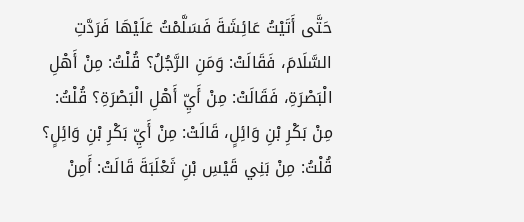حَتَّى أَتَيْتُ عَائِشَةَ فَسَلَّمْتُ عَلَيْهَا فَرَدَّتِ السَّلَامَ، فَقَالَتْ: وَمَنِ الرَّجُلُ؟ قُلْتُ: مِنْ أَهْلِ الْبَصْرَةِ، فَقَالَتْ: مِنْ أَيِّ أَهْلِ الْبَصْرَةِ؟ قُلْتُ: مِنْ بَكْرِ بْنِ وَائِلٍ، قَالَتْ: مِنْ أَيِّ بَكْرِ بْنِ وَائِلٍ؟ قُلْتُ: مِنْ بَنِي قَيْسِ بْنِ ثَعْلَبَةَ قَالَتْ: أَمِنْ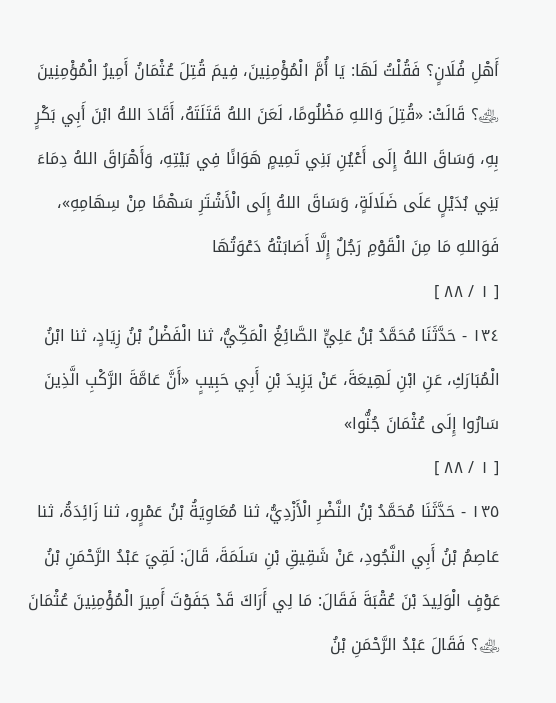أَهْلِ فُلَانٍ؟ فَقُلْتُ لَهَا: يَا أُمَّ الْمُؤْمِنِينَ، فِيمَ قُتِلَ عُثْمَانُ أَمِيرُ الْمُؤْمِنِينَ ﵁؟ قَالَتْ: «قُتِلَ وَاللهِ مَظْلُومًا، لَعَنَ اللهُ قَتَلَتَهُ، أَقَادَ اللهُ ابْنَ أَبِي بَكْرٍ بِهِ، وَسَاقَ اللهُ إِلَى أَعْيُنِ بَنِي تَمِيمٍ هَوَانًا فِي بَيْتِهِ، وَأَهْرَاقَ اللهُ دِمَاءَ بَنِي بُدَيْلٍ عَلَى ضَلَالَةٍ، وَسَاقَ اللهُ إِلَى الْأَشْتَرِ سَهْمًا مِنْ سِهَامِهِ»، فَوَاللهِ مَا مِنَ الْقَوْمِ رَجُلٌ إِلَّا أَصَابَتْهُ دَعْوَتُهَا
[ ١ / ٨٨ ]
١٣٤ - حَدَّثَنَا مُحَمَّدُ بْنُ عَلِيٍّ الصَّائِغُ الْمَكِّيُّ، ثنا الْفَضْلُ بْنُ زِيَادٍ، ثنا ابْنُ الْمُبَارَكِ، عَنِ ابْنِ لَهِيعَةَ، عَنْ يَزِيدَ بْنِ أَبِي حَبِيبٍ «أَنَّ عَامَّةَ الرَّكْبِ الَّذِينَ سَارُوا إِلَى عُثْمَانَ جُنُّوا»
[ ١ / ٨٨ ]
١٣٥ - حَدَّثَنَا مُحَمَّدُ بْنُ النَّضْرِ الْأَزْدِيُّ، ثنا مُعَاوِيَةُ بْنُ عَمْرٍو، ثنا زَائِدَةُ، ثنا عَاصِمُ بْنُ أَبِي النَّجُودِ، عَنْ شَقِيقِ بْنِ سَلَمَةَ، قَالَ: لَقِيَ عَبْدُ الرَّحْمَنِ بْنُ عَوْفٍ الْوَلِيدَ بْنَ عُقْبَةَ فَقَالَ: مَا لِي أَرَاكَ قَدْ جَفَوْتَ أَمِيرَ الْمُؤْمِنِينَ عُثْمَانَ ﵁؟ فَقَالَ عَبْدُ الرَّحْمَنِ بْنُ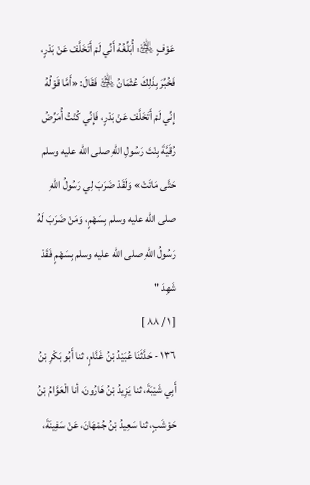عَوْفٍ ﵁: أُبَلِّغُهُ أَنِّي لَمْ أَتَخَلَّفْ عَنْ بَدْرٍ، فَخُبِّرَ بِذَلِكَ عُثْمَانُ ﵁ فَقَالَ: «أَمَّا قَوْلُهُ إِنِّي لَمْ أَتَخَلَّفْ عَنْ بَدْرٍ، فَإِنِّي كُنْتُ أُمَرِّضُ رُقَيَّةَ بِنْتَ رَسُولِ اللهِ صلى الله عليه وسلم حَتَّى مَاتَتْ» وَلَقَدْ ضَرَبَ لِي رَسُولُ اللهِ صلى الله عليه وسلم بِسَهْمٍ، وَمَنْ ضَرَبَ لَهُ رَسُولُ اللهِ صلى الله عليه وسلم بِسَهْمٍ فَقَدْ شَهِدَ "
[ ١ / ٨٨ ]
١٣٦ - حَدَّثَنَا عُبَيْدُ بْنُ غَنَّامٍ، ثنا أَبُو بَكْرِ بْنُ أَبِي شَيْبَةَ، ثنا يَزِيدُ بْنُ هَارُونَ، أنا الْعَوَّامُ بْنُ حَوْشَبٍ، ثنا سَعِيدُ بْنُ جُمْهَانَ، عَنْ سَفِينَةَ،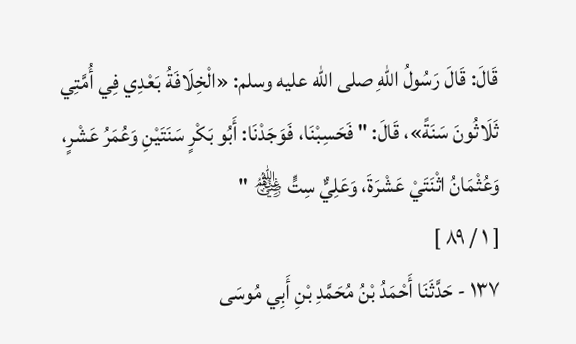قَالَ: قَالَ رَسُولُ اللهِ صلى الله عليه وسلم: «الْخِلَافَةُ بَعْدِي فِي أُمَّتِي ثَلَاثُونَ سَنَةً»، قَالَ: " فَحَسِبْنَا، فَوَجَدْنَا: أَبُو بَكْرٍ سَنَتَيْنِ وَعُمَرُ عَشْرٍ، وَعُثْمَانُ اثْنَتَيْ عَشْرَةَ، وَعَلِيٌّ سِتٍّ ﵃ "
[ ١ / ٨٩ ]
١٣٧ - حَدَّثَنَا أَحْمَدُ بْنُ مُحَمَّدِ بْنِ أَبِي مُوسَى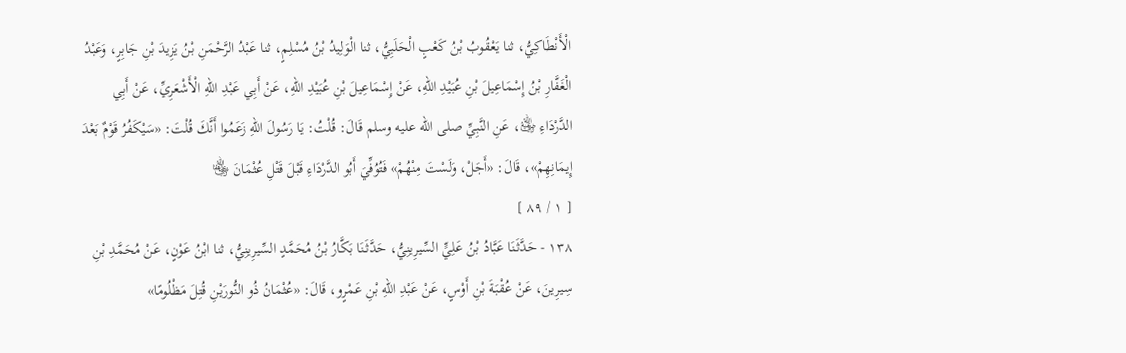الْأَنْطَاكِيُّ، ثنا يَعْقُوبُ بْنُ كَعْبٍ الْحَلَبِيُّ، ثنا الْوَلِيدُ بْنُ مُسْلِمٍ، ثنا عَبْدُ الرَّحْمَنِ بْنُ يَزِيدَ بْنِ جَابِرٍ، وَعَبْدُ الْغَفَّارِ بْنُ إِسْمَاعِيلَ بْنِ عُبَيْدِ اللهِ، عَنْ إِسْمَاعِيلَ بْنِ عُبَيْدِ اللهِ، عَنْ أَبِي عَبْدِ اللهِ الْأَشْعَرِيِّ، عَنْ أَبِي الدَّرْدَاءِ ﵁، عَنِ النَّبِيِّ صلى الله عليه وسلم قَالَ: قُلْتُ: يَا رَسُولَ اللهِ زَعَمُوا أَنَّكَ قُلْتَ: «سَيْكَفُرُ قَوْمٌ بَعْدَ إِيمَانِهِمْ»، قَالَ: «أَجَلْ، وَلَسْتَ مِنْهُمْ» فَتُوُفِّيَ أَبُو الدَّرْدَاءِ قَبْلَ قَتْلِ عُثْمَانَ ﵄
[ ١ / ٨٩ ]
١٣٨ - حَدَّثَنَا عَبَّادُ بْنُ عَلِيٍّ السِّيرِينِيُّ، حَدَّثَنَا بَكَّارُ بْنُ مُحَمَّدٍ السِّيرِينِيُّ، ثنا ابْنُ عَوْنٍ، عَنْ مُحَمَّدِ بْنِ سِيرِينَ، عَنْ عُقْبَةَ بْنِ أَوْسٍ، عَنْ عَبْدِ اللهِ بْنِ عَمْرٍو، قَالَ: «عُثْمَانُ ذُو النُّورَيْنِ قُتِلَ مَظْلُومًا»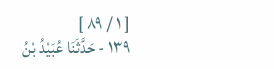[ ١ / ٨٩ ]
١٣٩ - حَدَّثَنَا عُبَيْدُ بْنُ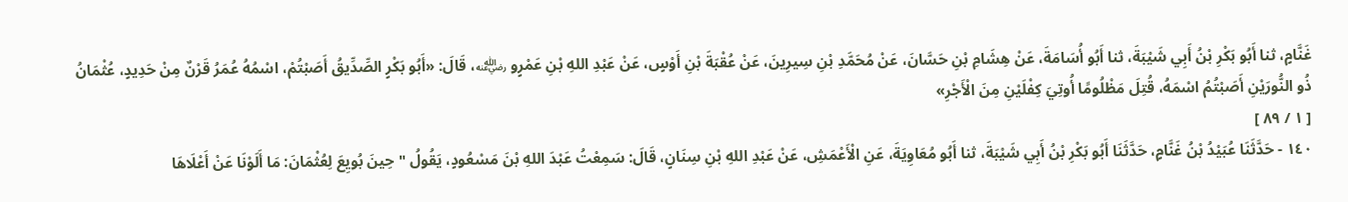غَنَّامٍ، ثنا أَبُو بَكْرِ بْنُ أَبِي شَيْبَةَ، ثنا أَبُو أُسَامَةَ، عَنْ هِشَامِ بْنِ حَسَّانَ، عَنْ مُحَمَّدِ بْنِ سِيرِينَ، عَنْ عُقْبَةَ بْنِ أَوْسٍ، عَنْ عَبْدِ اللهِ بْنِ عَمْرٍو ﵁، قَالَ: «أَبُو بَكْرٍ الصِّدِّيقُ أَصَبْتُمْ، اسْمُهُ عُمَرُ قَرْنٌ مِنْ حَدِيدٍ، عُثْمَانُ ذُو النُّورَيْنِ أَصَبْتُمُ اسْمَهُ، قُتِلَ مَظْلُومًا أُوتِيَ كِفْلَيْنِ مِنَ الْأَجْرِ»
[ ١ / ٨٩ ]
١٤٠ - حَدَّثَنَا عُبَيْدُ بْنُ غَنَّامٍ، حَدَّثَنَا أَبُو بَكْرِ بْنُ أَبِي شَيْبَةَ، ثنا أَبُو مُعَاوِيَةَ، عَنِ الْأَعْمَشِ، عَنْ عَبْدِ اللهِ بْنِ سِنَانٍ، قَالَ: سَمِعْتُ عَبْدَ اللهِ بْنَ مَسْعُودٍ، يَقُولُ " حِينَ بُويِعَ لِعُثْمَانَ: مَا أَلَوْنَا عَنْ أَعْلَاهَا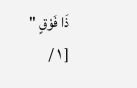ذَا فَوْقٍ "
[ ١ /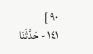٩٠ ]
١٤١ - حَدَّثَنَا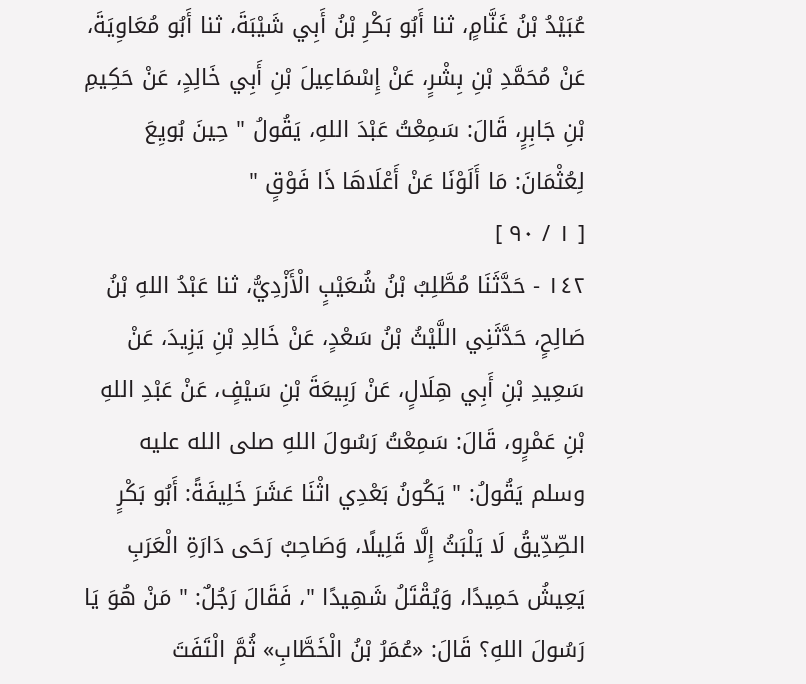عُبَيْدُ بْنُ غَنَّامٍ، ثنا أَبُو بَكْرِ بْنُ أَبِي شَيْبَةَ، ثنا أَبُو مُعَاوِيَةَ، عَنْ مُحَمَّدِ بْنِ بِشْرٍ، عَنْ إِسْمَاعِيلَ بْنِ أَبِي خَالِدٍ، عَنْ حَكِيمِ بْنِ جَابِرٍ، قَالَ: سَمِعْتُ عَبْدَ اللهِ، يَقُولُ " حِينَ بُويِعَ لِعُثْمَانَ: مَا أَلَوْنَا عَنْ أَعْلَاهَا ذَا فَوْقٍ "
[ ١ / ٩٠ ]
١٤٢ - حَدَّثَنَا مُطَّلِبُ بْنُ شُعَيْبٍ الْأَزْدِيُّ، ثنا عَبْدُ اللهِ بْنُ صَالِحٍ، حَدَّثَنِي اللَّيْثُ بْنُ سَعْدٍ، عَنْ خَالِدِ بْنِ يَزِيدَ، عَنْ سَعِيدِ بْنِ أَبِي هِلَالٍ، عَنْ رَبِيعَةَ بْنِ سَيْفٍ، عَنْ عَبْدِ اللهِ بْنِ عَمْرٍو، قَالَ: سَمِعْتُ رَسُولَ اللهِ صلى الله عليه وسلم يَقُولُ: " يَكُونُ بَعْدِي اثْنَا عَشَرَ خَلِيفَةً: أَبُو بَكْرٍ الصِّدِّيقُ لَا يَلْبَثُ إِلَّا قَلِيلًا، وَصَاحِبُ رَحَى دَارَةِ الْعَرَبِ يَعِيشُ حَمِيدًا، وَيُقْتَلُ شَهِيدًا "، فَقَالَ رَجُلٌ: " مَنْ هُوَ يَا رَسُولَ اللهِ؟ قَالَ: «عُمَرُ بْنُ الْخَطَّابِ» ثُمَّ الْتَفَتَ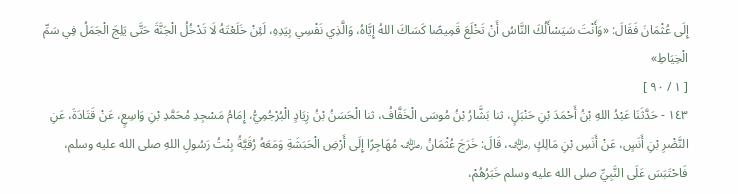إِلَى عُثْمَانَ فَقَالَ: «وَأَنْتَ سَيَسْأَلُكَ النَّاسُ أَنْ تَخْلَعَ قَمِيصًا كَسَاكَ اللهُ إِيَّاهُ، وَالَّذِي نَفْسِي بِيَدِهِ، لَئِنْ خَلَعْتَهُ لَا تَدْخُلُ الْجَنَّةَ حَتَّى يَلِجَ الْجَمَلُ فِي سَمِّ الْخِيَاطِ»
[ ١ / ٩٠ ]
١٤٣ - حَدَّثَنَا عَبْدُ اللهِ بْنُ أَحْمَدَ بْنِ حَنْبَلٍ، ثنا بَشَّارُ بْنُ مُوسَى الْخَفَّافُ، ثنا الْحَسَنُ بْنُ زِيَادٍ الْبُرْجُمِيُّ، إِمَامُ مَسْجِدِ مُحَمَّدِ بْنِ وَاسِعٍ، عَنْ قَتَادَةَ، عَنِ النَّضْرِ بْنِ أَنَسٍ، عَنْ أَنَسِ بْنِ مَالِكٍ ﵁، قَالَ: خَرَجَ عُثْمَانُ ﵁ مُهَاجِرًا إِلَى أَرْضِ الْحَبَشَةِ وَمَعَهُ رُقَيَّةُ بِنْتُ رَسُولِ اللهِ صلى الله عليه وسلم، فَاحْتَبَسَ عَلَى النَّبِيِّ صلى الله عليه وسلم خَبَرُهُمْ،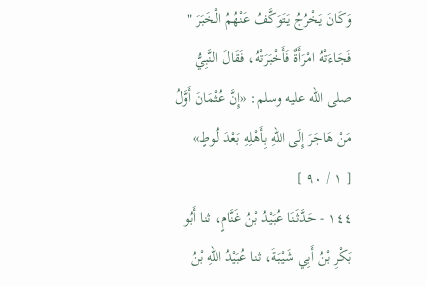وَكَانَ يَخْرُجُ يَتَوَكَّفُ عَنْهُمُ الْخَبَرَ " فَجَاءَتْهُ امْرَأَةٌ فَأَخْبَرَتْهُ، فَقَالَ النَّبِيُّ صلى الله عليه وسلم: «إِنَّ عُثْمَانَ أَوَّلُ مَنْ هَاجَرَ إِلَى اللهِ بِأَهْلِهِ بَعْدَ لُوطٍ»
[ ١ / ٩٠ ]
١٤٤ - حَدَّثَنَا عُبَيْدُ بْنُ غَنَّامٍ، ثنا أَبُو بَكْرِ بْنُ أَبِي شَيْبَةَ، ثنا عُبَيْدُ اللهِ بْنُ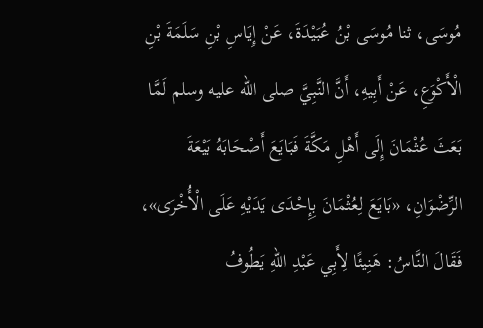مُوسَى، ثنا مُوسَى بْنُ عُبَيْدَةَ، عَنْ إِيَاسِ بْنِ سَلَمَةَ بْنِ الْأَكْوَعِ، عَنْ أَبِيهِ، أَنَّ النَّبِيَّ صلى الله عليه وسلم لَمَّا بَعَثَ عُثْمَانَ إِلَى أَهْلِ مَكَّةَ فَبَايَعَ أَصْحَابَهُ بَيْعَةَ الرِّضْوَانِ، «بَايَعَ لِعُثْمَانَ بِإِحْدَى يَدَيْهِ عَلَى الْأُخْرَى»، فَقَالَ النَّاسُ: هَنِيئًا لِأَبِي عَبْدِ اللهِ يَطُوفُ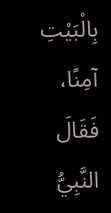بِالْبَيْتِ آمِنًا، فَقَالَ النَّبِيُّ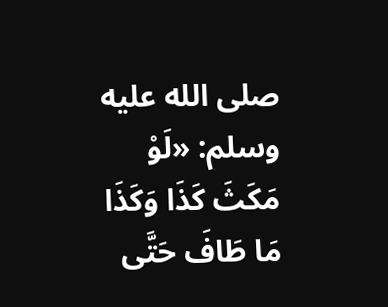صلى الله عليه وسلم: «لَوْ مَكَثَ كَذَا وَكَذَا مَا طَافَ حَتَّى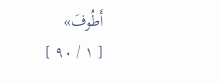أَطُوفَ»
[ ١ / ٩٠ ]